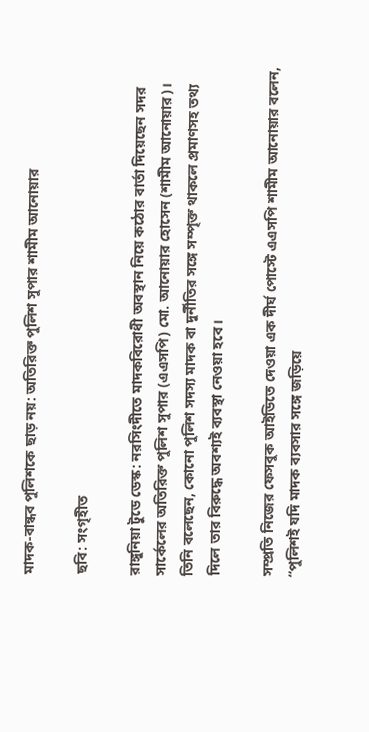মাদক-বান্ধব পুলিশকে ছাড় নয়: অতিরিক্ত পুলিশ সুপার শামীম আনোয়ার

ছবি: সংগৃহীত

রাঙ্গুনিয়া টুডে ডেস্ক: নরসিংদীতে মাদকবিরোধী অবস্থান নিয়ে কঠোর বার্তা দিয়েছেন সদর সার্কেলের অতিরিক্ত পুলিশ সুপার (এএসপি) মো. আনোয়ার হোসেন (শামীম আনোয়ার)। তিনি বলেছেন, কোনো পুলিশ সদস্য মাদক বা দুর্নীতির সঙ্গে সম্পৃক্ত থাকলে প্রমাণসহ তথ্য দিলে তার বিরুদ্ধে অবশ্যই ব্যবস্থা নেওয়া হবে।

সম্প্রতি নিজের ফেসবুক আইডিতে দেওয়া এক দীর্ঘ পোস্টে এএসপি শামীম আনোয়ার বলেন, “পুলিশই যদি মাদক ব্যবসার সঙ্গে জড়িয়ে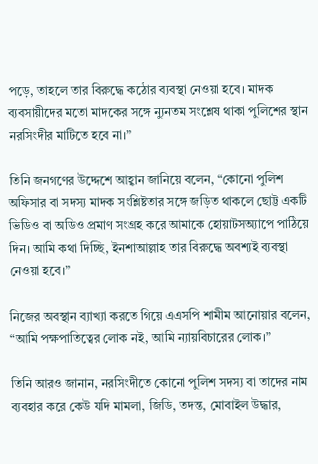পড়ে, তাহলে তার বিরুদ্ধে কঠোর ব্যবস্থা নেওয়া হবে। মাদক ব্যবসায়ীদের মতো মাদকের সঙ্গে ন্যুনতম সংশ্লেষ থাকা পুলিশের স্থান নরসিংদীর মাটিতে হবে না।”

তিনি জনগণের উদ্দেশে আহ্বান জানিয়ে বলেন, “কোনো পুলিশ অফিসার বা সদস্য মাদক সংশ্লিষ্টতার সঙ্গে জড়িত থাকলে ছোট্ট একটি ভিডিও বা অডিও প্রমাণ সংগ্রহ করে আমাকে হোয়াটসঅ্যাপে পাঠিয়ে দিন। আমি কথা দিচ্ছি, ইনশাআল্লাহ তার বিরুদ্ধে অবশ্যই ব্যবস্থা নেওয়া হবে।”

নিজের অবস্থান ব্যাখ্যা করতে গিয়ে এএসপি শামীম আনোয়ার বলেন, “আমি পক্ষপাতিত্বের লোক নই, আমি ন্যায়বিচারের লোক।”

তিনি আরও জানান, নরসিংদীতে কোনো পুলিশ সদস্য বা তাদের নাম ব্যবহার করে কেউ যদি মামলা, জিডি, তদন্ত, মোবাইল উদ্ধার,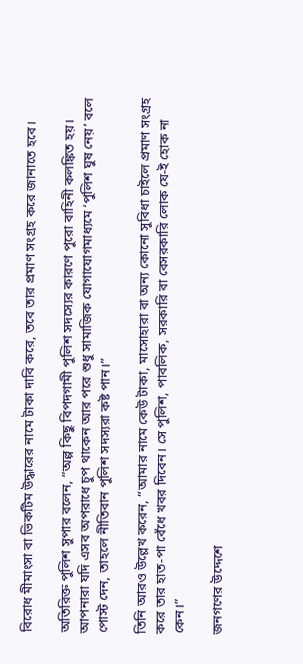বিরোধ মীমাংসা বা ভিকটিম উদ্ধারের নামে টাকা দাবি করে, তবে তার প্রমাণ সংগ্রহ করে জানাতে হবে।

অতিরিক্ত পুলিশ সুপার বলেন, “অল্প কিছু বিপদগামী পুলিশ সদস্যের কারণে পুরো বাহিনী কলঙ্কিত হয়। আপনারা যদি এসব অপরাধে চুপ থাকেন আর পরে শুধু সামাজিক যোগাযোগমাধ্যমে ‘পুলিশ ঘুষ নেয়’ বলে পোস্ট দেন, তাহলে নীতিবান পুলিশ সদস্যরা কষ্ট পান।”

তিনি আরও উল্লেখ করেন, “আমার নামে কেউ টাকা, মাসোহারা বা অন্য কোনো সুবিধা চাইলে প্রমাণ সংগ্রহ করে তার হাত-পা বেঁধে খবর দিবেন। সে পুলিশ, পাবলিক, সরকারি বা বেসরকারি লোক যে-ই হোক না কেন।”

জনগণের উদ্দেশে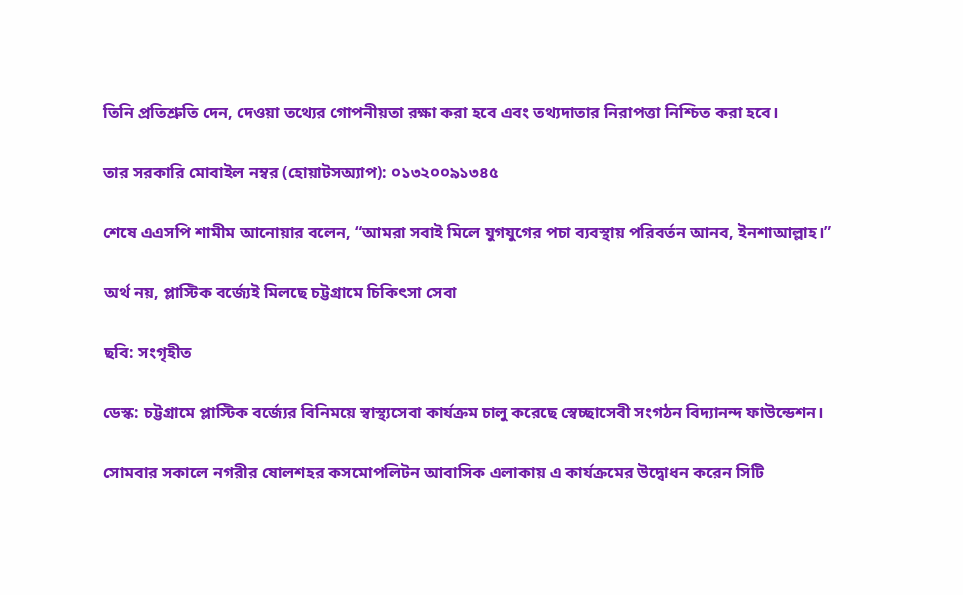তিনি প্রতিশ্রুতি দেন, দেওয়া তথ্যের গোপনীয়তা রক্ষা করা হবে এবং তথ্যদাতার নিরাপত্তা নিশ্চিত করা হবে।

তার সরকারি মোবাইল নম্বর (হোয়াটসঅ্যাপ): ০১৩২০০৯১৩৪৫

শেষে এএসপি শামীম আনোয়ার বলেন, “আমরা সবাই মিলে যুগযুগের পচা ব্যবস্থায় পরিবর্তন আনব, ইনশাআল্লাহ।”

অর্থ নয়, প্লাস্টিক বর্জ্যেই মিলছে চট্টগ্রামে চিকিৎসা সেবা

ছবি: সংগৃহীত

ডেস্ক: চট্টগ্রামে প্লাস্টিক বর্জ্যের বিনিময়ে স্বাস্থ্যসেবা কার্যক্রম চালু করেছে স্বেচ্ছাসেবী সংগঠন বিদ্যানন্দ ফাউন্ডেশন।

সোমবার সকালে নগরীর ষোলশহর কসমোপলিটন আবাসিক এলাকায় এ কার্যক্রমের উদ্বোধন করেন সিটি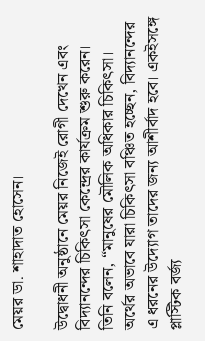মেয়র ডা. শাহাদাত হোসেন।

উদ্বোধনী অনুষ্ঠানে মেয়র নিজেই রোগী দেখেন এবং বিদ্যানন্দের চিকিৎসা কেন্দ্রের কার্যক্রম শুরু করেন। তিনি বলেন, “মানুষের মৌলিক অধিকার চিকিৎসা। অর্থের অভাবে যারা চিকিৎসা বঞ্চিত হচ্ছেন, বিদ্যানন্দের এ ধরনের উদ্যোগ তাদের জন্য আশীর্বাদ হবে। একইসঙ্গে প্লাস্টিক বর্জ্য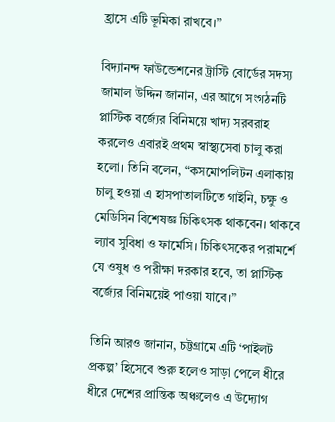হ্রাসে এটি ভূমিকা রাখবে।”

বিদ্যানন্দ ফাউন্ডেশনের ট্রাস্টি বোর্ডের সদস্য জামাল উদ্দিন জানান, এর আগে সংগঠনটি প্লাস্টিক বর্জ্যের বিনিময়ে খাদ্য সরবরাহ করলেও এবারই প্রথম স্বাস্থ্যসেবা চালু করা হলো। তিনি বলেন, “কসমোপলিটন এলাকায় চালু হওয়া এ হাসপাতালটিতে গাইনি, চক্ষু ও মেডিসিন বিশেষজ্ঞ চিকিৎসক থাকবেন। থাকবে ল্যাব সুবিধা ও ফার্মেসি। চিকিৎসকের পরামর্শে যে ওষুধ ও পরীক্ষা দরকার হবে, তা প্লাস্টিক বর্জ্যের বিনিময়েই পাওয়া যাবে।”

তিনি আরও জানান, চট্টগ্রামে এটি ‘পাইলট প্রকল্প’ হিসেবে শুরু হলেও সাড়া পেলে ধীরে ধীরে দেশের প্রান্তিক অঞ্চলেও এ উদ্যোগ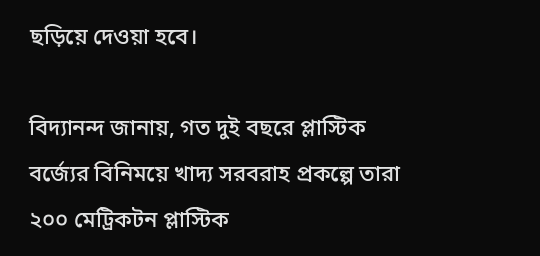ছড়িয়ে দেওয়া হবে।

বিদ্যানন্দ জানায়, গত দুই বছরে প্লাস্টিক বর্জ্যের বিনিময়ে খাদ্য সরবরাহ প্রকল্পে তারা ২০০ মেট্রিকটন প্লাস্টিক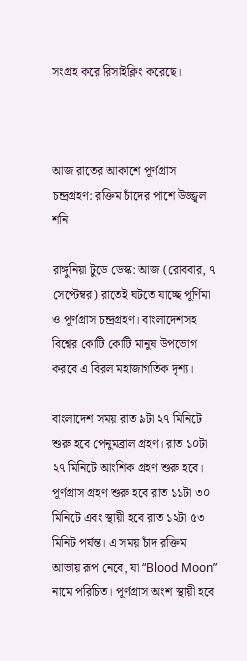সংগ্রহ করে রিসাইক্লিং করেছে।



আজ রাতের আকাশে পূর্ণগ্রাস চন্দ্রগ্রহণ: রক্তিম চাঁদের পাশে উজ্জ্বল শনি

রাঙ্গুনিয়া টুডে ডেস্ক: আজ (রোববার, ৭ সেপ্টেম্বর) রাতেই ঘটতে যাচ্ছে পূর্ণিমা ও পূর্ণগ্রাস চন্দ্রগ্রহণ। বাংলাদেশসহ বিশ্বের কোটি কোটি মানুষ উপভোগ করবে এ বিরল মহাজাগতিক দৃশ্য।

বাংলাদেশ সময় রাত ৯টা ২৭ মিনিটে শুরু হবে পেনুমব্রাল গ্রহণ। রাত ১০টা ২৭ মিনিটে আংশিক গ্রহণ শুরু হবে। পূর্ণগ্রাস গ্রহণ শুরু হবে রাত ১১টা ৩০ মিনিটে এবং স্থায়ী হবে রাত ১২টা ৫৩ মিনিট পর্যন্ত। এ সময় চাঁদ রক্তিম আভায় রূপ নেবে, যা “Blood Moon” নামে পরিচিত। পূর্ণগ্রাস অংশ স্থায়ী হবে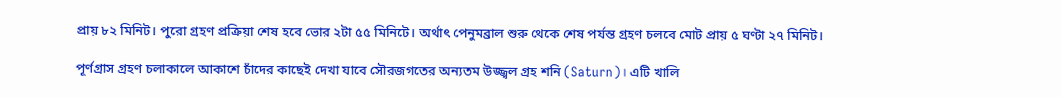প্রায় ৮২ মিনিট। পুরো গ্রহণ প্রক্রিয়া শেষ হবে ভোর ২টা ৫৫ মিনিটে। অর্থাৎ পেনুমব্রাল শুরু থেকে শেষ পর্যন্ত গ্রহণ চলবে মোট প্রায় ৫ ঘণ্টা ২৭ মিনিট।

পূর্ণগ্রাস গ্রহণ চলাকালে আকাশে চাঁদের কাছেই দেখা যাবে সৌরজগতের অন্যতম উজ্জ্বল গ্রহ শনি (Saturn)। এটি খালি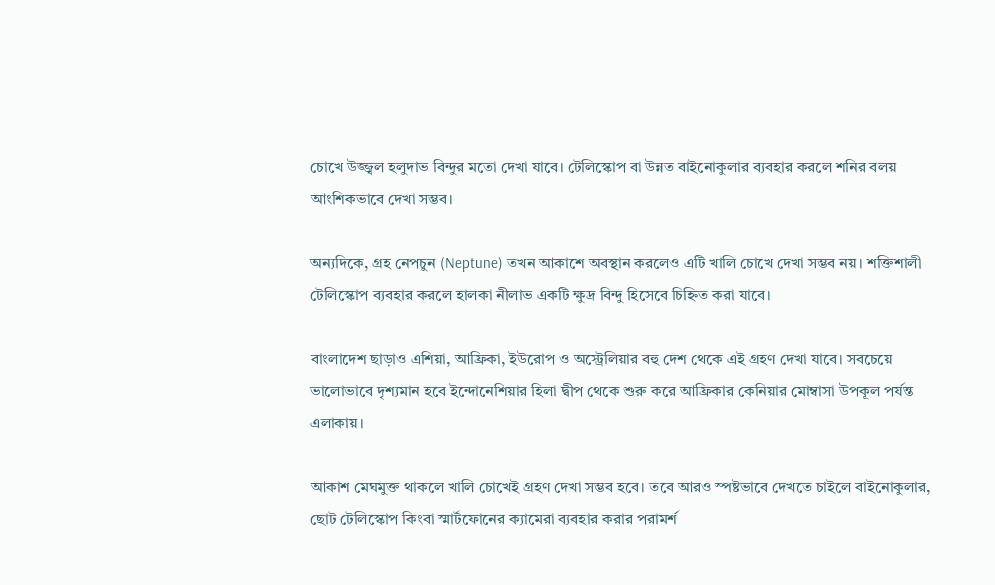চোখে উজ্জ্বল হলুদাভ বিন্দুর মতো দেখা যাবে। টেলিস্কোপ বা উন্নত বাইনোকুলার ব্যবহার করলে শনির বলয় আংশিকভাবে দেখা সম্ভব।

অন্যদিকে, গ্রহ নেপচুন (Neptune) তখন আকাশে অবস্থান করলেও এটি খালি চোখে দেখা সম্ভব নয়। শক্তিশালী টেলিস্কোপ ব্যবহার করলে হালকা নীলাভ একটি ক্ষুদ্র বিন্দু হিসেবে চিহ্নিত করা যাবে।

বাংলাদেশ ছাড়াও এশিয়া, আফ্রিকা, ইউরোপ ও অস্ট্রেলিয়ার বহু দেশ থেকে এই গ্রহণ দেখা যাবে। সবচেয়ে ভালোভাবে দৃশ্যমান হবে ইন্দোনেশিয়ার হিলা দ্বীপ থেকে শুরু করে আফ্রিকার কেনিয়ার মোম্বাসা উপকূল পর্যন্ত এলাকায়।

আকাশ মেঘমুক্ত থাকলে খালি চোখেই গ্রহণ দেখা সম্ভব হবে। তবে আরও স্পষ্টভাবে দেখতে চাইলে বাইনোকুলার, ছোট টেলিস্কোপ কিংবা স্মার্টফোনের ক্যামেরা ব্যবহার করার পরামর্শ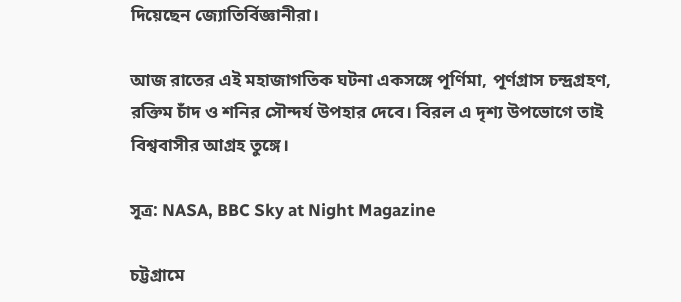দিয়েছেন জ্যোতির্বিজ্ঞানীরা।

আজ রাতের এই মহাজাগতিক ঘটনা একসঙ্গে পূর্ণিমা, পূর্ণগ্রাস চন্দ্রগ্রহণ, রক্তিম চাঁদ ও শনির সৌন্দর্য উপহার দেবে। বিরল এ দৃশ্য উপভোগে তাই বিশ্ববাসীর আগ্রহ তুঙ্গে।

সূত্র: NASA, BBC Sky at Night Magazine

চট্টগ্রামে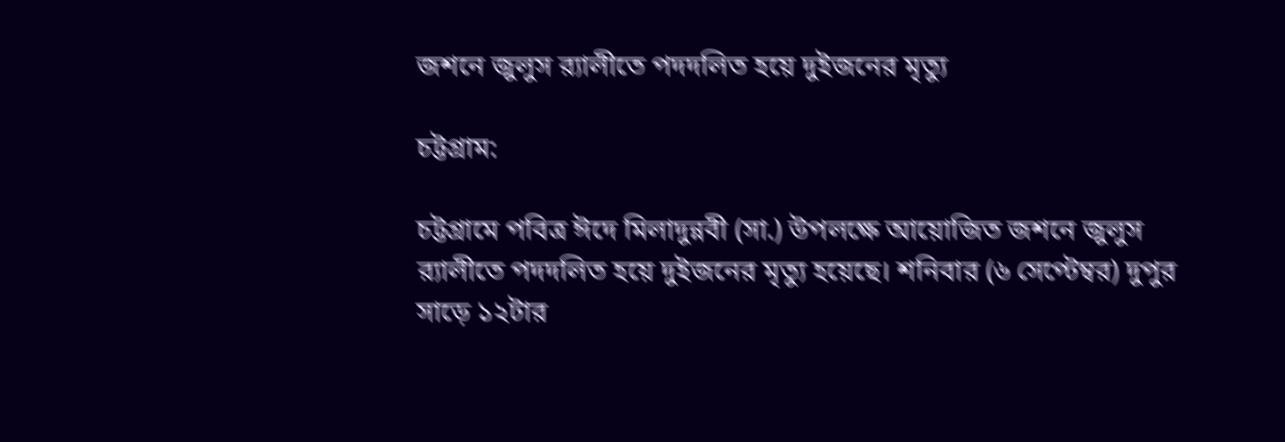জশনে জুলুস র‌্যালীতে পদদলিত হয়ে দুইজনের মৃত্যু

চট্টগ্রাম:

চট্টগ্রামে পবিত্র ঈদে মিলাদুন্নবী (সা.) উপলক্ষে আয়োজিত জশনে জুলুস র‌্যালীতে পদদলিত হয়ে দুইজনের মৃত্যু হয়েছে। শনিবার (৬ সেপ্টেম্বর) দুপুর সাড়ে ১২টার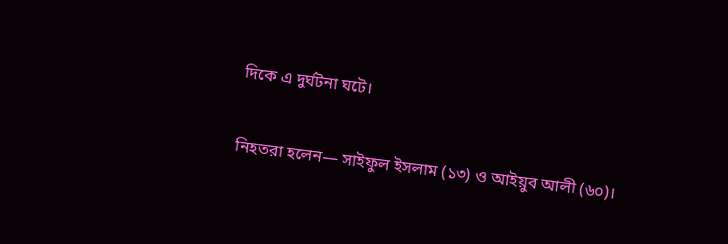দিকে এ দুর্ঘটনা ঘটে।

নিহতরা হলেন— সাইফুল ইসলাম (১৩) ও আইয়ুব আলী (৬০)।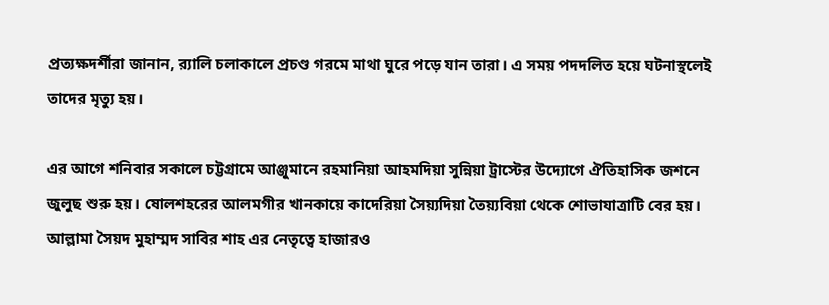প্রত্যক্ষদর্শীরা জানান, র‌্যালি চলাকালে প্রচণ্ড গরমে মাথা ঘুরে পড়ে যান তারা। এ সময় পদদলিত হয়ে ঘটনাস্থলেই তাদের মৃত্যু হয়।

এর আগে শনিবার সকালে চট্টগ্রামে আঞ্জুমানে রহমানিয়া আহমদিয়া সুন্নিয়া ট্রাস্টের উদ্যোগে ঐতিহাসিক জশনে জুলুছ শুরু হয়। ষোলশহরের আলমগীর খানকায়ে কাদেরিয়া সৈয়্যদিয়া তৈয়্যবিয়া থেকে শোভাযাত্রাটি বের হয়। আল্লামা সৈয়দ মুহাম্মদ সাবির শাহ এর নেতৃত্বে হাজারও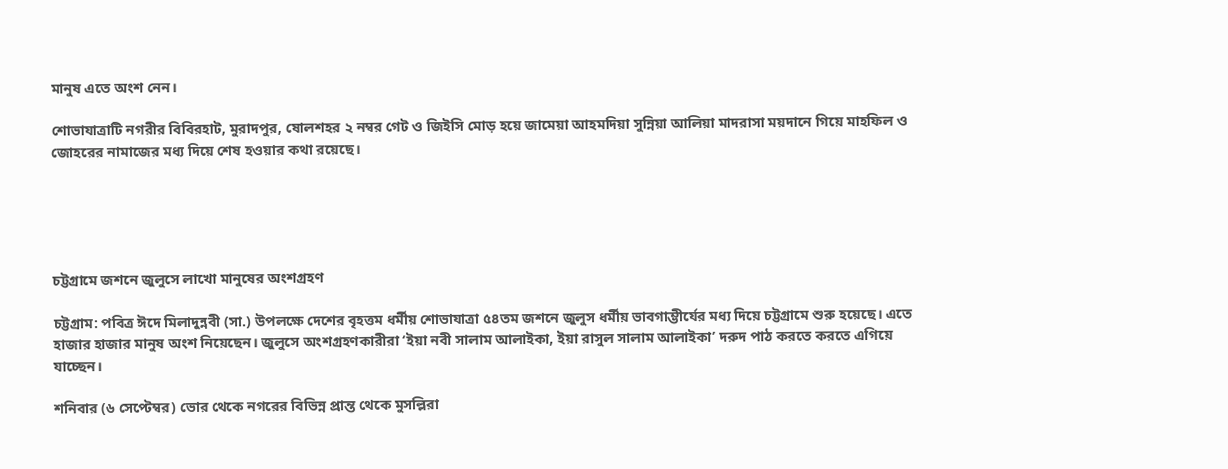মানুষ এতে অংশ নেন।

শোভাযাত্রাটি নগরীর বিবিরহাট, মুরাদপুর, ষোলশহর ২ নম্বর গেট ও জিইসি মোড় হয়ে জামেয়া আহমদিয়া সুন্নিয়া আলিয়া মাদরাসা ময়দানে গিয়ে মাহফিল ও জোহরের নামাজের মধ্য দিয়ে শেষ হওয়ার কথা রয়েছে।





চট্টগ্রামে জশনে জুলুসে লাখো মানুষের অংশগ্রহণ

চট্টগ্রাম: পবিত্র ঈদে মিলাদুন্নবী (সা.) উপলক্ষে দেশের বৃহত্তম ধর্মীয় শোভাযাত্রা ৫৪তম জশনে জুলুস ধর্মীয় ভাবগাম্ভীর্যের মধ্য দিয়ে চট্টগ্রামে শুরু হয়েছে। এতে হাজার হাজার মানুষ অংশ নিয়েছেন। জুলুসে অংশগ্রহণকারীরা ‘ইয়া নবী সালাম আলাইকা, ইয়া রাসুল সালাম আলাইকা’ দরুদ পাঠ করতে করতে এগিয়ে যাচ্ছেন।

শনিবার (৬ সেপ্টেম্বর) ভোর থেকে নগরের বিভিন্ন প্রান্ত থেকে মুসল্লিরা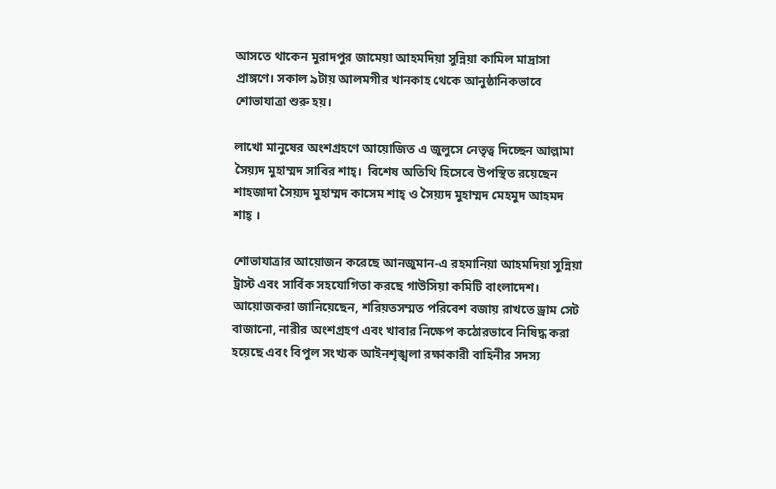আসতে থাকেন মুরাদপুর জামেয়া আহমদিয়া সুন্নিয়া কামিল মাদ্রাসা প্রাঙ্গণে। সকাল ৯টায় আলমগীর খানকাহ থেকে আনুষ্ঠানিকভাবে শোভাযাত্রা শুরু হয়।

লাখো মানুষের অংশগ্রহণে আয়োজিত এ জুলুসে নেতৃত্ব দিচ্ছেন আল্লামা সৈয়্যদ মুহাম্মদ সাবির শাহ্।  বিশেষ অতিথি হিসেবে উপস্থিত রয়েছেন শাহজাদা সৈয়্যদ মুহাম্মদ কাসেম শাহ্ ও সৈয়্যদ মুহাম্মদ মেহমুদ আহমদ শাহ্ ।

শোভাযাত্রার আয়োজন করেছে আনজুমান-এ রহমানিয়া আহমদিয়া সুন্নিয়া ট্রাস্ট এবং সার্বিক সহযোগিতা করছে গাউসিয়া কমিটি বাংলাদেশ। আয়োজকরা জানিয়েছেন, শরিয়তসম্মত পরিবেশ বজায় রাখতে ড্রাম সেট বাজানো, নারীর অংশগ্রহণ এবং খাবার নিক্ষেপ কঠোরভাবে নিষিদ্ধ করা হয়েছে এবং বিপুল সংখ্যক আইনশৃঙ্খলা রক্ষাকারী বাহিনীর সদস্য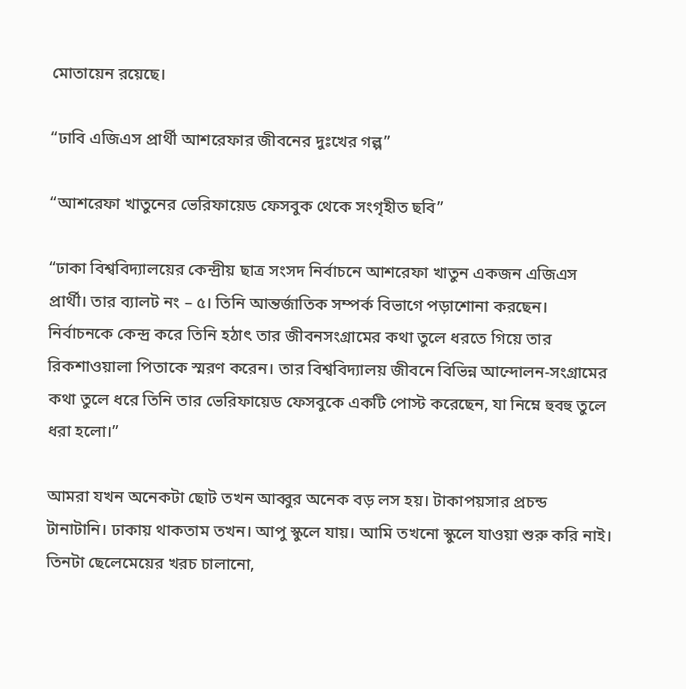মোতায়েন রয়েছে।

“ঢাবি এজিএস প্রার্থী আশরেফার জীবনের দুঃখের গল্প”

“আশরেফা খাতুনের ভেরিফায়েড ফেসবুক থেকে সংগৃহীত ছবি”

“ঢাকা বিশ্ববিদ্যালয়ের কেন্দ্রীয় ছাত্র সংসদ নির্বাচনে আশরেফা খাতুন একজন এজিএস প্রার্থী। তার ব্যালট নং – ৫। তিনি আন্তর্জাতিক সম্পর্ক বিভাগে পড়াশোনা করছেন। নির্বাচনকে কেন্দ্র করে তিনি হঠাৎ তার জীবনসংগ্রামের কথা তুলে ধরতে গিয়ে তার রিকশাওয়ালা পিতাকে স্মরণ করেন। তার বিশ্ববিদ্যালয় জীবনে বিভিন্ন আন্দোলন-সংগ্রামের কথা তুলে ধরে তিনি তার ভেরিফায়েড ফেসবুকে একটি পোস্ট করেছেন, যা নিম্নে হুবহু তুলে ধরা হলো।”

আমরা যখন অনেকটা ছোট তখন আব্বুর অনেক বড় লস হয়। টাকাপয়সার প্রচন্ড টানাটানি। ঢাকায় থাকতাম তখন। আপু স্কুলে যায়। আমি তখনো স্কুলে যাওয়া শুরু করি নাই। তিনটা ছেলেমেয়ের খরচ চালানো,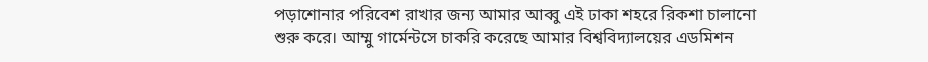পড়াশোনার পরিবেশ রাখার জন্য আমার আব্বু এই ঢাকা শহরে রিকশা চালানো শুরু করে। আম্মু গার্মেন্টসে চাকরি করেছে আমার বিশ্ববিদ্যালয়ের এডমিশন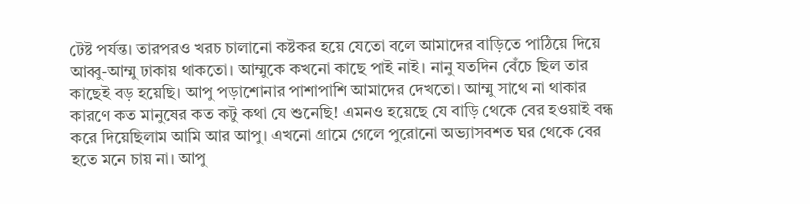টেষ্ট পর্যন্ত। তারপরও খরচ চালানো কষ্টকর হয়ে যেতো বলে আমাদের বাড়িতে পাঠিয়ে দিয়ে আব্বু-আম্মু ঢাকায় থাকতো। আম্মুকে কখনো কাছে পাই নাই। নানু যতদিন বেঁচে ছিল তার কাছেই বড় হয়েছি। আপু পড়াশোনার পাশাপাশি আমাদের দেখতো। আম্মু সাথে না থাকার কারণে কত মানুষের কত কটু কথা যে শুনেছি! এমনও হয়েছে যে বাড়ি থেকে বের হওয়াই বন্ধ করে দিয়েছিলাম আমি আর আপু। এখনো গ্রামে গেলে পুরোনো অভ্যাসবশত ঘর থেকে বের হতে মনে চায় না। আপু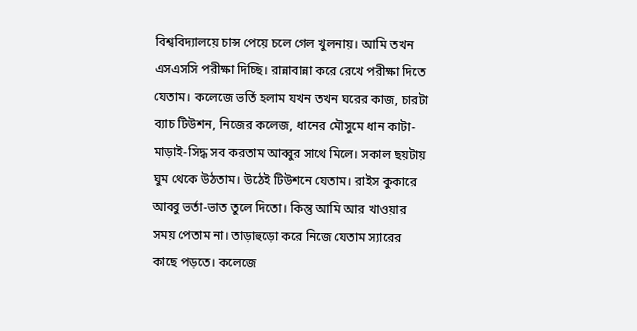বিশ্ববিদ্যালয়ে চান্স পেয়ে চলে গেল খুলনায়। আমি তখন এসএসসি পরীক্ষা দিচ্ছি। রান্নাবান্না করে রেখে পরীক্ষা দিতে যেতাম। কলেজে ভর্তি হলাম যখন তখন ঘরের কাজ, চারটা ব্যাচ টিউশন, নিজের কলেজ, ধানের মৌসুমে ধান কাটা-মাড়াই-সিদ্ধ সব করতাম আব্বুর সাথে মিলে। সকাল ছয়টায় ঘুম থেকে উঠতাম। উঠেই টিউশনে যেতাম। রাইস কুকারে আব্বু ভর্তা-ভাত তুলে দিতো। কিন্তু আমি আর খাওয়ার সময় পেতাম না। তাড়াহুড়ো করে নিজে যেতাম স্যারের কাছে পড়তে। কলেজে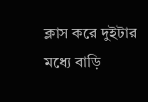ক্লাস করে দুইটার মধ্যে বাড়ি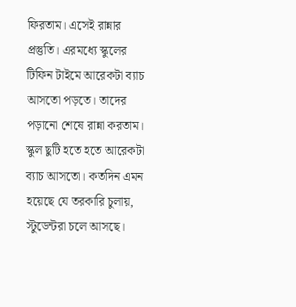ফিরতাম। এসেই রান্নার প্রস্তুতি। এরমধ্যে স্কুলের টিফিন টাইমে আরেকটা ব্যাচ আসতো পড়তে। তাদের পড়ানো শেষে রান্না করতাম। স্কুল ছুটি হতে হতে আরেকটা ব্যাচ আসতো। কতদিন এমন হয়েছে যে তরকারি চুলায়, স্টুডেন্টরা চলে আসছে।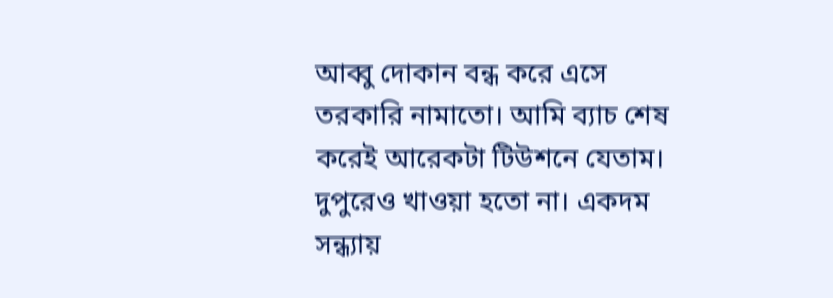আব্বু দোকান বন্ধ করে এসে তরকারি নামাতো। আমি ব্যাচ শেষ করেই আরেকটা টিউশনে যেতাম। দুপুরেও খাওয়া হতো না। একদম সন্ধ্যায়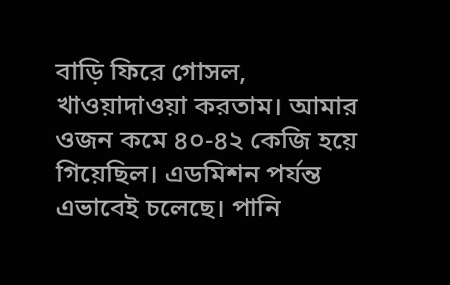বাড়ি ফিরে গোসল, খাওয়াদাওয়া করতাম। আমার ওজন কমে ৪০-৪২ কেজি হয়ে গিয়েছিল। এডমিশন পর্যন্ত এভাবেই চলেছে। পানি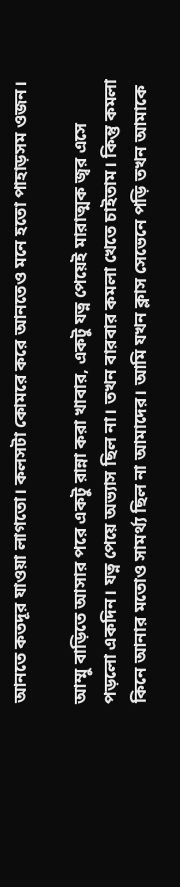আনতে কতদূর যাওয়া লাগতো। কলসটা কোমরে করে আনতেও মনে হতো পাহাড়সম ওজন।

আম্মু বাড়িতে আসার পরে একটু রান্না করা খাবার, একটু যত্ন পেয়েই মারাত্মক জ্বর এসে পড়লো একদিন। যত্ন পেয়ে অভ্যাস ছিল না। তখন বারবার কমলা খেতে চাইতাম। কিন্তু কমলা কিনে আনার মতোও সামর্থ্য ছিল না আমাদের। আমি যখন ক্লাস সেভেনে পড়ি তখন আমাকে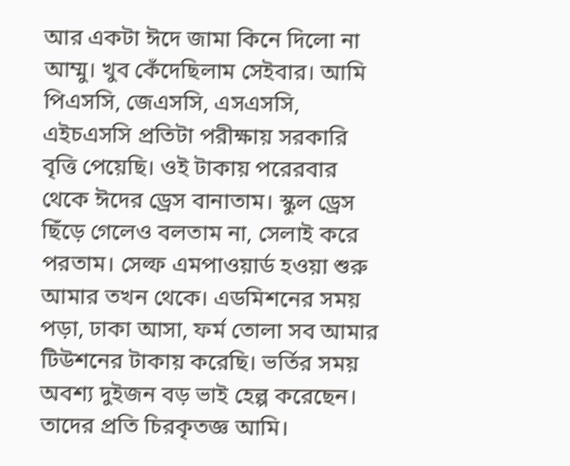আর একটা ঈদে জামা কিনে দিলো না আম্মু। খুব কেঁদেছিলাম সেইবার। আমি পিএসসি, জেএসসি, এসএসসি, এইচএসসি প্রতিটা পরীক্ষায় সরকারি বৃত্তি পেয়েছি। ওই টাকায় পরেরবার থেকে ঈদের ড্রেস বানাতাম। স্কুল ড্রেস ছিঁড়ে গেলেও বলতাম না, সেলাই করে পরতাম। সেল্ফ এমপাওয়ার্ড হওয়া শুরু আমার তখন থেকে। এডমিশনের সময় পড়া, ঢাকা আসা, ফর্ম তোলা সব আমার টিউশনের টাকায় করেছি। ভর্তির সময় অবশ্য দুইজন বড় ভাই হেল্প করেছেন। তাদের প্রতি চিরকৃতজ্ঞ আমি।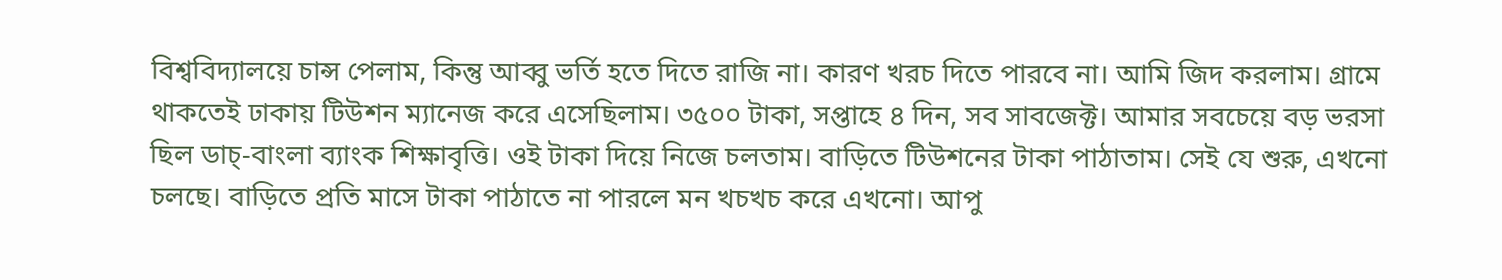বিশ্ববিদ্যালয়ে চান্স পেলাম, কিন্তু আব্বু ভর্তি হতে দিতে রাজি না। কারণ খরচ দিতে পারবে না। আমি জিদ করলাম। গ্রামে থাকতেই ঢাকায় টিউশন ম্যানেজ করে এসেছিলাম। ৩৫০০ টাকা, সপ্তাহে ৪ দিন, সব সাবজেক্ট। আমার সবচেয়ে বড় ভরসা ছিল ডাচ্-বাংলা ব্যাংক শিক্ষাবৃত্তি। ওই টাকা দিয়ে নিজে চলতাম। বাড়িতে টিউশনের টাকা পাঠাতাম। সেই যে শুরু, এখনো চলছে। বাড়িতে প্রতি মাসে টাকা পাঠাতে না পারলে মন খচখচ করে এখনো। আপু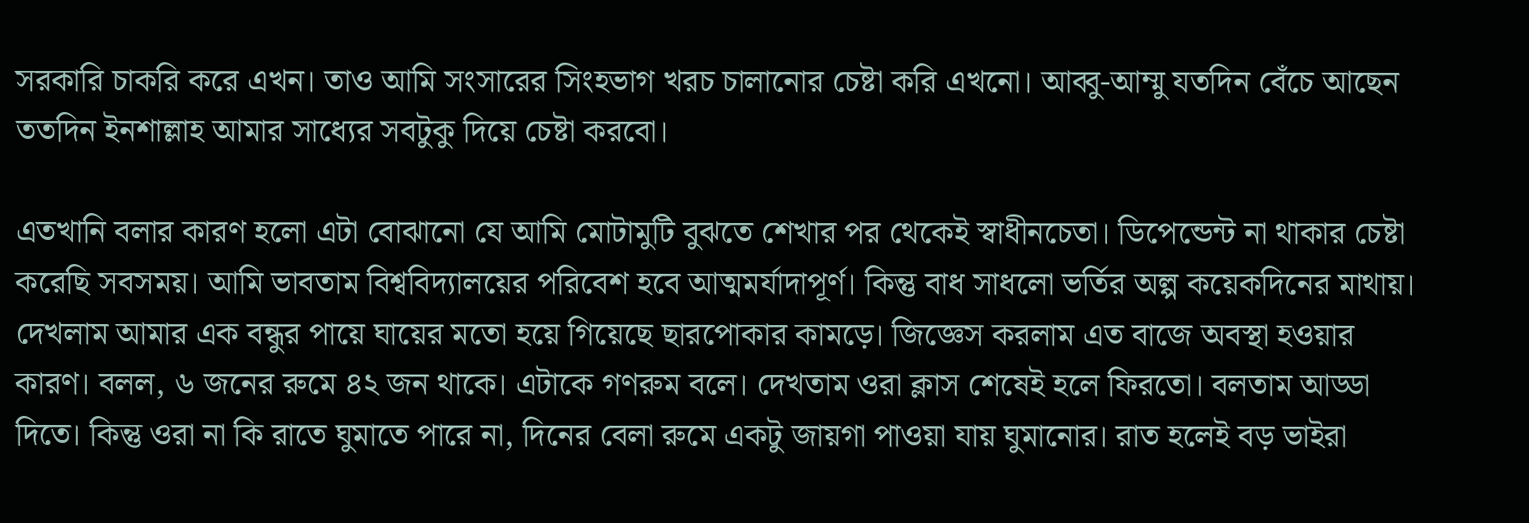সরকারি চাকরি করে এখন। তাও আমি সংসারের সিংহভাগ খরচ চালানোর চেষ্টা করি এখনো। আব্বু-আম্মু যতদিন বেঁচে আছেন ততদিন ইনশাল্লাহ আমার সাধ্যের সবটুকু দিয়ে চেষ্টা করবো।

এতখানি বলার কারণ হলো এটা বোঝানো যে আমি মোটামুটি বুঝতে শেখার পর থেকেই স্বাধীনচেতা। ডিপেন্ডেন্ট না থাকার চেষ্টা করেছি সবসময়। আমি ভাবতাম বিশ্ববিদ্যালয়ের পরিবেশ হবে আত্মমর্যাদাপূর্ণ। কিন্তু বাধ সাধলো ভর্তির অল্প কয়েকদিনের মাথায়। দেখলাম আমার এক বন্ধুর পায়ে ঘায়ের মতো হয়ে গিয়েছে ছারপোকার কামড়ে। জিজ্ঞেস করলাম এত বাজে অবস্থা হওয়ার কারণ। বলল, ৬ জনের রুমে ৪২ জন থাকে। এটাকে গণরুম বলে। দেখতাম ওরা ক্লাস শেষেই হলে ফিরতো। বলতাম আড্ডা দিতে। কিন্তু ওরা না কি রাতে ঘুমাতে পারে না, দিনের বেলা রুমে একটু জায়গা পাওয়া যায় ঘুমানোর। রাত হলেই বড় ভাইরা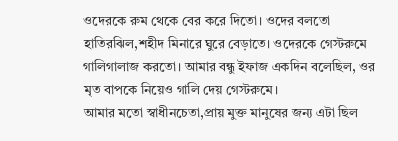ওদেরকে রুম থেকে বের করে দিতো। ওদের বলতো হাতিরঝিল,শহীদ মিনারে ঘুরে বেড়াতে। ওদেরকে গেস্টরুমে গালিগালাজ করতো। আমার বন্ধু ইফাজ একদিন বলেছিল, ওর মৃত বাপকে নিয়েও গালি দেয় গেস্টরুমে।
আমার মতো স্বাধীনচেতা,প্রায় মুক্ত মানুষের জন্য এটা ছিল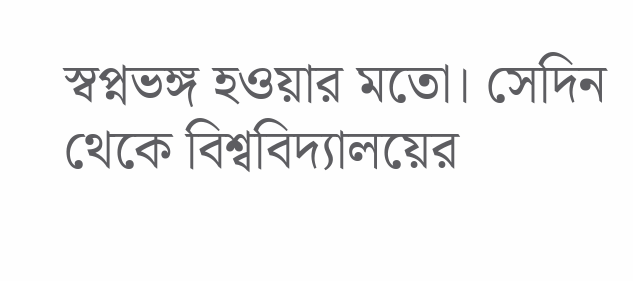স্বপ্নভঙ্গ হওয়ার মতো। সেদিন থেকে বিশ্ববিদ্যালয়ের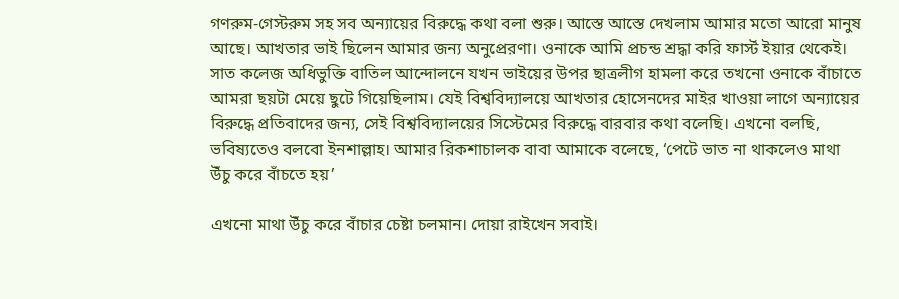গণরুম-গেস্টরুম সহ সব অন্যায়ের বিরুদ্ধে কথা বলা শুরু। আস্তে আস্তে দেখলাম আমার মতো আরো মানুষ আছে। আখতার ভাই ছিলেন আমার জন্য অনুপ্রেরণা। ওনাকে আমি প্রচন্ড শ্রদ্ধা করি ফার্স্ট ইয়ার থেকেই। সাত কলেজ অধিভুক্তি বাতিল আন্দোলনে যখন ভাইয়ের উপর ছাত্রলীগ হামলা করে তখনো ওনাকে বাঁচাতে আমরা ছয়টা মেয়ে ছুটে গিয়েছিলাম। যেই বিশ্ববিদ্যালয়ে আখতার হোসেনদের মাইর খাওয়া লাগে অন্যায়ের বিরুদ্ধে প্রতিবাদের জন্য, সেই বিশ্ববিদ্যালয়ের সিস্টেমের বিরুদ্ধে বারবার কথা বলেছি। এখনো বলছি, ভবিষ্যতেও বলবো ইনশাল্লাহ। আমার রিকশাচালক বাবা আমাকে বলেছে, ‘পেটে ভাত না থাকলেও মাথা উঁচু করে বাঁচতে হয়’

এখনো মাথা উঁচু করে বাঁচার চেষ্টা চলমান। দোয়া রাইখেন সবাই।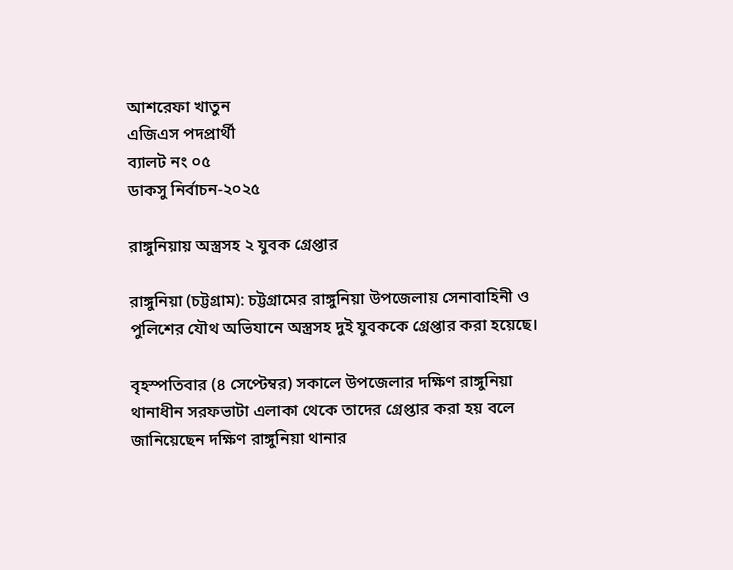আশরেফা খাতুন
এজিএস পদপ্রার্থী
ব্যালট নং ০৫
ডাকসু নির্বাচন-২০২৫

রাঙ্গুনিয়ায় অস্ত্রসহ ২ যুবক গ্রেপ্তার

রাঙ্গুনিয়া (চট্টগ্রাম): চট্টগ্রামের রাঙ্গুনিয়া উপজেলায় সেনাবাহিনী ও পুলিশের যৌথ অভিযানে অস্ত্রসহ দুই যুবককে গ্রেপ্তার করা হয়েছে।

বৃহস্পতিবার (৪ সেপ্টেম্বর) সকালে উপজেলার দক্ষিণ রাঙ্গুনিয়া থানাধীন সরফভাটা এলাকা থেকে তাদের গ্রেপ্তার করা হয় বলে জানিয়েছেন দক্ষিণ রাঙ্গুনিয়া থানার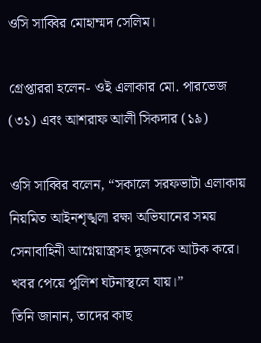ওসি সাব্বির মোহাম্মদ সেলিম।

গ্রেপ্তাররা হলেন- ওই এলাকার মো. পারভেজ (৩১) এবং আশরাফ আলী সিকদার (১৯)

ওসি সাব্বির বলেন, “সকালে সরফভাটা এলাকায় নিয়মিত আইনশৃঙ্খলা রক্ষা অভিযানের সময় সেনাবাহিনী আগ্নেয়াস্ত্রসহ দুজনকে আটক করে। খবর পেয়ে পুলিশ ঘটনাস্থলে যায়।”
তিনি জানান, তাদের কাছ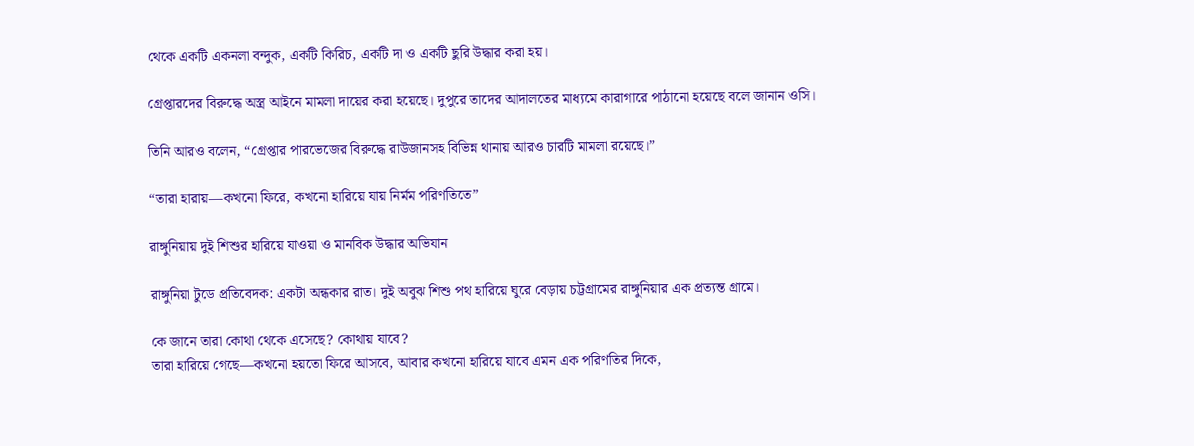থেকে একটি একনলা বন্দুক, একটি কিরিচ, একটি দা ও একটি ছুরি উদ্ধার করা হয়।

গ্রেপ্তারদের বিরুদ্ধে অস্ত্র আইনে মামলা দায়ের করা হয়েছে। দুপুরে তাদের আদালতের মাধ্যমে কারাগারে পাঠানো হয়েছে বলে জানান ওসি।

তিনি আরও বলেন, “গ্রেপ্তার পারভেজের বিরুদ্ধে রাউজানসহ বিভিন্ন থানায় আরও চারটি মামলা রয়েছে।”

“তারা হারায়—কখনো ফিরে, কখনো হারিয়ে যায় নির্মম পরিণতিতে”

রাঙ্গুনিয়ায় দুই শিশুর হারিয়ে যাওয়া ও মানবিক উদ্ধার অভিযান

রাঙ্গুনিয়া টুডে প্রতিবেদক: একটা অন্ধকার রাত। দুই অবুঝ শিশু পথ হারিয়ে ঘুরে বেড়ায় চট্টগ্রামের রাঙ্গুনিয়ার এক প্রত্যন্ত গ্রামে।

কে জানে তারা কোথা থেকে এসেছে? কোথায় যাবে?
তারা হারিয়ে গেছে—কখনো হয়তো ফিরে আসবে, আবার কখনো হারিয়ে যাবে এমন এক পরিণতির দিকে,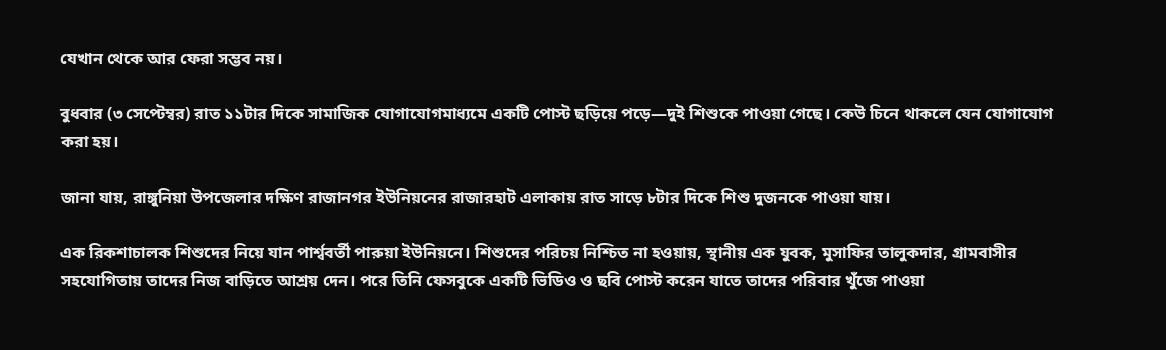যেখান থেকে আর ফেরা সম্ভব নয়।

বুধবার (৩ সেপ্টেম্বর) রাত ১১টার দিকে সামাজিক যোগাযোগমাধ্যমে একটি পোস্ট ছড়িয়ে পড়ে—দুই শিশুকে পাওয়া গেছে। কেউ চিনে থাকলে যেন যোগাযোগ করা হয়।

জানা যায়, রাঙ্গুনিয়া উপজেলার দক্ষিণ রাজানগর ইউনিয়নের রাজারহাট এলাকায় রাত সাড়ে ৮টার দিকে শিশু দুজনকে পাওয়া যায়।

এক রিকশাচালক শিশুদের নিয়ে যান পার্শ্ববর্তী পারুয়া ইউনিয়নে। শিশুদের পরিচয় নিশ্চিত না হওয়ায়, স্থানীয় এক যুবক, মুসাফির তালুকদার, গ্রামবাসীর সহযোগিতায় তাদের নিজ বাড়িতে আশ্রয় দেন। পরে তিনি ফেসবুকে একটি ভিডিও ও ছবি পোস্ট করেন যাতে তাদের পরিবার খুঁজে পাওয়া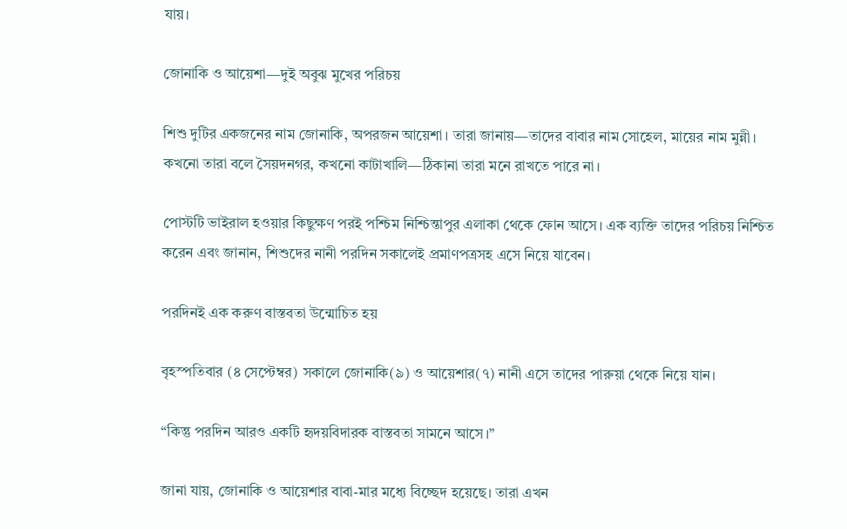যায়।

জোনাকি ও আয়েশা—দুই অবুঝ মুখের পরিচয়

শিশু দুটির একজনের নাম জোনাকি, অপরজন আয়েশা। তারা জানায়—তাদের বাবার নাম সোহেল, মায়ের নাম মুন্নী। কখনো তারা বলে সৈয়দনগর, কখনো কাটাখালি—ঠিকানা তারা মনে রাখতে পারে না।

পোস্টটি ভাইরাল হওয়ার কিছুক্ষণ পরই পশ্চিম নিশ্চিন্তাপুর এলাকা থেকে ফোন আসে। এক ব্যক্তি তাদের পরিচয় নিশ্চিত করেন এবং জানান, শিশুদের নানী পরদিন সকালেই প্রমাণপত্রসহ এসে নিয়ে যাবেন।

পরদিনই এক করুণ বাস্তবতা উন্মোচিত হয়

বৃহস্পতিবার (৪ সেপ্টেম্বর) সকালে জোনাকি(৯) ও আয়েশার(৭) নানী এসে তাদের পারুয়া থেকে নিয়ে যান।

“কিন্তু পরদিন আরও একটি হৃদয়বিদারক বাস্তবতা সামনে আসে।”

জানা যায়, জোনাকি ও আয়েশার বাবা-মার মধ্যে বিচ্ছেদ হয়েছে। তারা এখন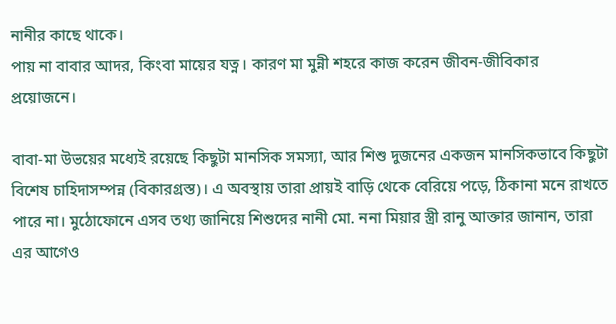নানীর কাছে থাকে।
পায় না বাবার আদর, কিংবা মায়ের যত্ন। কারণ মা মুন্নী শহরে কাজ করেন জীবন-জীবিকার প্রয়োজনে।

বাবা-মা উভয়ের মধ্যেই রয়েছে কিছুটা মানসিক সমস্যা, আর শিশু দুজনের একজন মানসিকভাবে কিছুটা বিশেষ চাহিদাসম্পন্ন (বিকারগ্রস্ত)। এ অবস্থায় তারা প্রায়ই বাড়ি থেকে বেরিয়ে পড়ে, ঠিকানা মনে রাখতে পারে না। মুঠোফোনে এসব তথ্য জানিয়ে শিশুদের নানী মো. ননা মিয়ার স্ত্রী রানু আক্তার জানান, তারা এর আগেও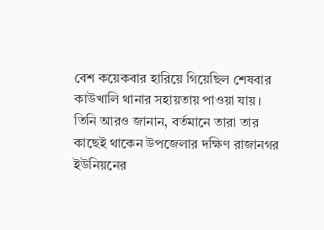বেশ কয়েকবার হারিয়ে গিয়েছিল শেষবার কাউখালি থানার সহায়তায় পাওয়া যায়। তিনি আরও জানান, বর্তমানে তারা তার কাছেই থাকেন উপজেলার দক্ষিণ রাজানগর ইউনিয়নের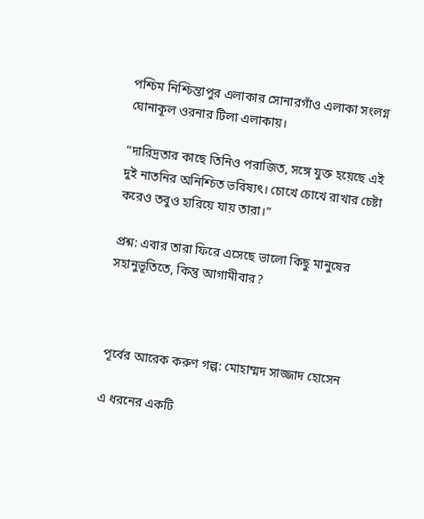পশ্চিম নিশ্চিন্তাপুর এলাকার সোনারগাঁও এলাকা সংলগ্ন ঘোনাকূল ওরনার টিলা এলাকায়।

“দারিদ্রতার কাছে তিনিও পরাজিত, সঙ্গে যুক্ত হয়েছে এই দুই নাতনির অনিশ্চিত ভবিষ্যৎ। চোখে চোখে রাখার চেষ্টা করেও তবুও হারিয়ে যায় তারা।”

প্রশ্ন: এবার তারা ফিরে এসেছে ভালো কিছু মানুষের সহানুভূতিতে, কিন্তু আগামীবার?



পূর্বের আরেক করুণ গল্প: মোহাম্মদ সাজ্জাদ হোসেন

এ ধরনের একটি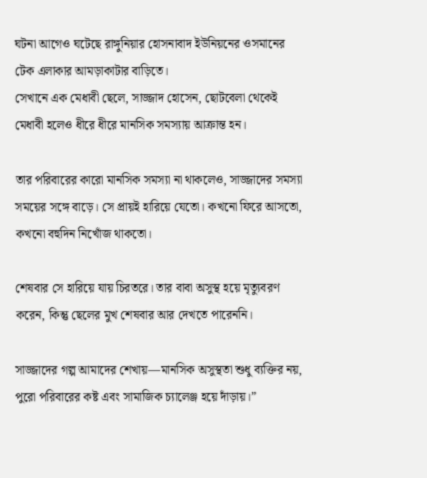ঘটনা আগেও ঘটেছে রাঙ্গুনিয়ার হোসনাবাদ ইউনিয়নের ওসমানের টেক এলাকার আমড়াকাটার বাড়িতে।
সেখানে এক মেধাবী ছেলে, সাজ্জাদ হোসেন, ছোটবেলা থেকেই মেধাবী হলেও ধীরে ধীরে মানসিক সমস্যায় আক্রান্ত হন।

তার পরিবারের কারো মানসিক সমস্যা না থাকলেও, সাজ্জাদের সমস্যা সময়ের সঙ্গে বাড়ে। সে প্রায়ই হারিয়ে যেতো। কখনো ফিরে আসতো, কখনো বহুদিন নিখোঁজ থাকতো।

শেষবার সে হারিয়ে যায় চিরতরে। তার বাবা অসুস্থ হয়ে মৃত্যুবরণ করেন, কিন্তু ছেলের মুখ শেষবার আর দেখতে পারেননি।

সাজ্জাদের গল্প আমাদের শেখায়—মানসিক অসুস্থতা শুধু ব্যক্তির নয়, পুরো পরিবারের কষ্ট এবং সামাজিক চ্যালেঞ্জ হয়ে দাঁড়ায়।”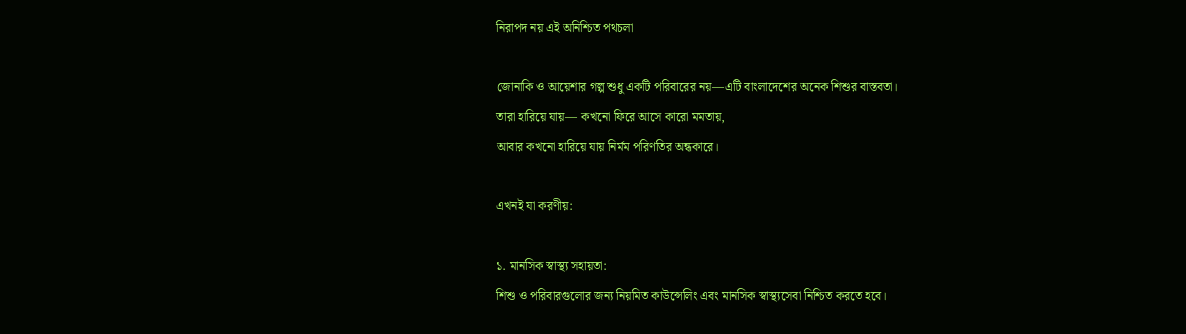নিরাপদ নয় এই অনিশ্চিত পথচলা

জোনাকি ও আয়েশার গল্প শুধু একটি পরিবারের নয়—এটি বাংলাদেশের অনেক শিশুর বাস্তবতা।
তারা হারিয়ে যায়— কখনো ফিরে আসে কারো মমতায়,
আবার কখনো হারিয়ে যায় নির্মম পরিণতির অন্ধকারে।

এখনই যা করণীয়:

১. মানসিক স্বাস্থ্য সহায়তা:
শিশু ও পরিবারগুলোর জন্য নিয়মিত কাউন্সেলিং এবং মানসিক স্বাস্থ্যসেবা নিশ্চিত করতে হবে।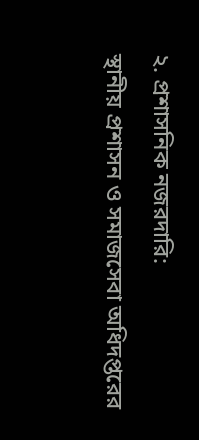২. প্রশাসনিক নজরদারি:
স্থানীয় প্রশাসন ও সমাজসেবা অধিদপ্তরের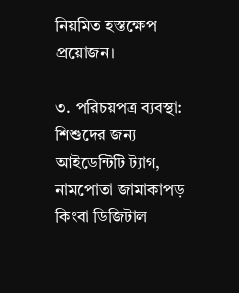নিয়মিত হস্তক্ষেপ প্রয়োজন।

৩. পরিচয়পত্র ব্যবস্থা:
শিশুদের জন্য আইডেন্টিটি ট্যাগ, নামপোতা জামাকাপড় কিংবা ডিজিটাল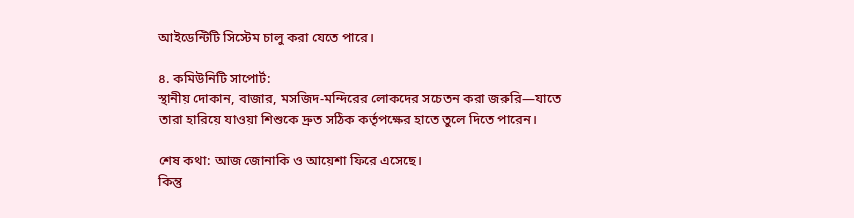আইডেন্টিটি সিস্টেম চালু করা যেতে পারে।

৪. কমিউনিটি সাপোর্ট:
স্থানীয় দোকান, বাজার, মসজিদ-মন্দিরের লোকদের সচেতন করা জরুরি—যাতে তারা হারিয়ে যাওয়া শিশুকে দ্রুত সঠিক কর্তৃপক্ষের হাতে তুলে দিতে পারেন।

শেষ কথা: আজ জোনাকি ও আয়েশা ফিরে এসেছে।
কিন্তু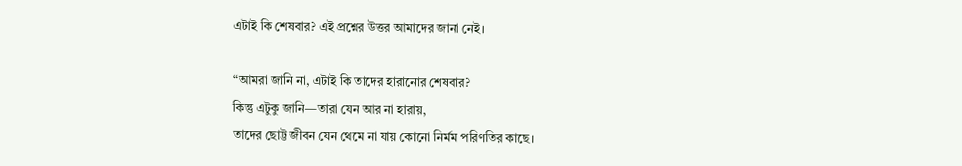এটাই কি শেষবার? এই প্রশ্নের উত্তর আমাদের জানা নেই।

“আমরা জানি না, এটাই কি তাদের হারানোর শেষবার?
কিন্তু এটুকু জানি—তারা যেন আর না হারায়,
তাদের ছোট্ট জীবন যেন থেমে না যায় কোনো নির্মম পরিণতির কাছে।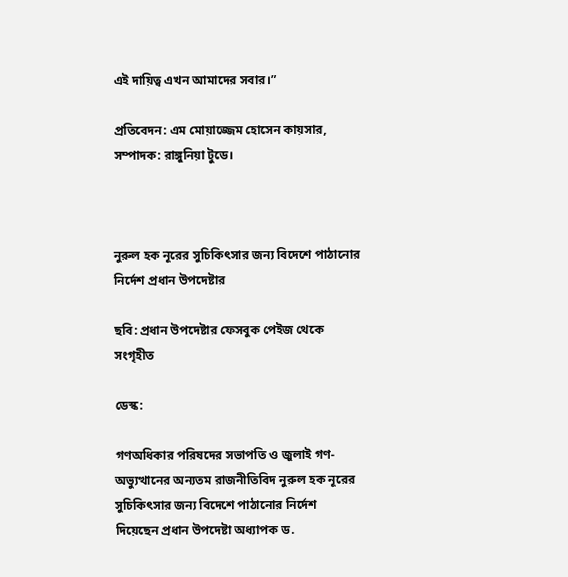এই দায়িত্ব এখন আমাদের সবার।”

প্রতিবেদন: এম মোয়াজ্জেম হোসেন কায়সার,
সম্পাদক: রাঙ্গুনিয়া টুডে।



নুরুল হক নূরের সুচিকিৎসার জন্য বিদেশে পাঠানোর নির্দেশ প্রধান উপদেষ্টার

ছবি: প্রধান উপদেষ্টার ফেসবুক পেইজ থেকে সংগৃহীত

ডেস্ক:

গণঅধিকার পরিষদের সভাপতি ও জুলাই গণ-অভ্যুত্থানের অন্যতম রাজনীতিবিদ নুরুল হক নূরের সুচিকিৎসার জন্য বিদেশে পাঠানোর নির্দেশ দিয়েছেন প্রধান উপদেষ্টা অধ্যাপক ড.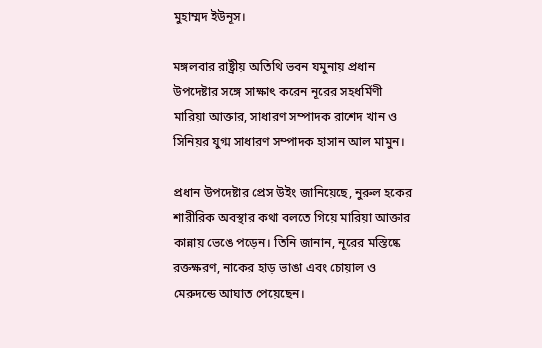মুহাম্মদ ইউনূস।

মঙ্গলবার রাষ্ট্রীয় অতিথি ভবন যমুনায় প্রধান উপদেষ্টার সঙ্গে সাক্ষাৎ করেন নূরের সহধর্মিণী মারিয়া আক্তার, সাধারণ সম্পাদক রাশেদ খান ও সিনিয়র যুগ্ম সাধারণ সম্পাদক হাসান আল মামুন।

প্রধান উপদেষ্টার প্রেস উইং জানিয়েছে, নুরুল হকের শারীরিক অবস্থার কথা বলতে গিয়ে মারিয়া আক্তার কান্নায় ভেঙে পড়েন। তিনি জানান, নূরের মস্তিষ্কে রক্তক্ষরণ, নাকের হাড় ভাঙা এবং চোয়াল ও মেরুদন্ডে আঘাত পেয়েছেন।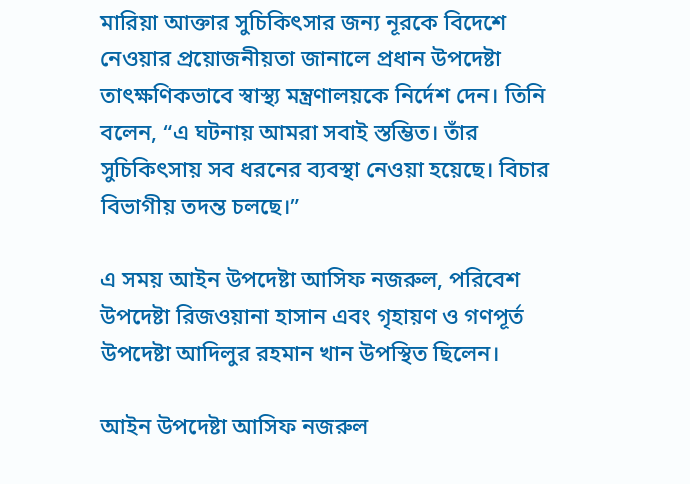মারিয়া আক্তার সুচিকিৎসার জন্য নূরকে বিদেশে নেওয়ার প্রয়োজনীয়তা জানালে প্রধান উপদেষ্টা তাৎক্ষণিকভাবে স্বাস্থ্য মন্ত্রণালয়কে নির্দেশ দেন। তিনি বলেন, “এ ঘটনায় আমরা সবাই স্তম্ভিত। তাঁর সুচিকিৎসায় সব ধরনের ব্যবস্থা নেওয়া হয়েছে। বিচার বিভাগীয় তদন্ত চলছে।”

এ সময় আইন উপদেষ্টা আসিফ নজরুল, পরিবেশ উপদেষ্টা রিজওয়ানা হাসান এবং গৃহায়ণ ও গণপূর্ত উপদেষ্টা আদিলুর রহমান খান উপস্থিত ছিলেন।

আইন উপদেষ্টা আসিফ নজরুল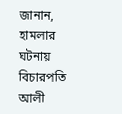জানান, হামলার ঘটনায় বিচারপতি আলী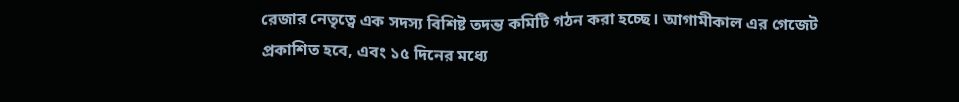রেজার নেতৃত্বে এক সদস্য বিশিষ্ট তদন্ত কমিটি গঠন করা হচ্ছে। আগামীকাল এর গেজেট প্রকাশিত হবে, এবং ১৫ দিনের মধ্যে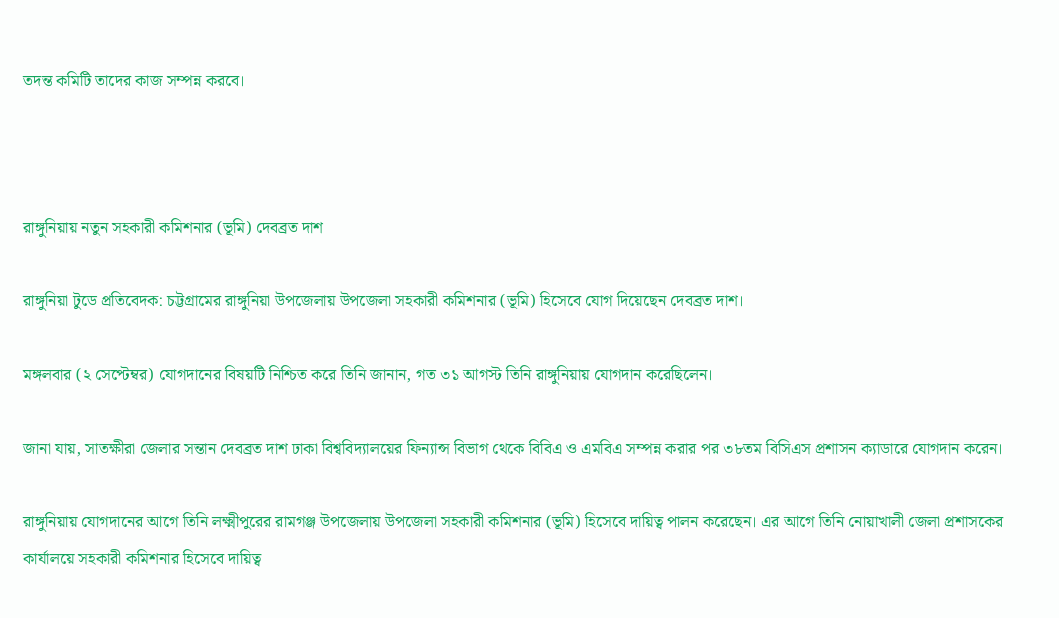তদন্ত কমিটি তাদের কাজ সম্পন্ন করবে।



রাঙ্গুনিয়ায় নতুন সহকারী কমিশনার (ভূমি) দেবব্রত দাশ

রাঙ্গুনিয়া টুডে প্রতিবেদক: চট্টগ্রামের রাঙ্গুনিয়া উপজেলায় উপজেলা সহকারী কমিশনার (ভূমি) হিসেবে যোগ দিয়েছেন দেবব্রত দাশ।

মঙ্গলবার (২ সেপ্টেম্বর) যোগদানের বিষয়টি নিশ্চিত করে তিনি জানান, গত ৩১ আগস্ট তিনি রাঙ্গুনিয়ায় যোগদান করেছিলেন।

জানা যায়, সাতক্ষীরা জেলার সন্তান দেবব্রত দাশ ঢাকা বিশ্ববিদ্যালয়ের ফিন্যান্স বিভাগ থেকে বিবিএ ও এমবিএ সম্পন্ন করার পর ৩৮তম বিসিএস প্রশাসন ক্যাডারে যোগদান করেন।

রাঙ্গুনিয়ায় যোগদানের আগে তিনি লক্ষ্মীপুরের রামগঞ্জ উপজেলায় উপজেলা সহকারী কমিশনার (ভূমি) হিসেবে দায়িত্ব পালন করেছেন। এর আগে তিনি নোয়াখালী জেলা প্রশাসকের কার্যালয়ে সহকারী কমিশনার হিসেবে দায়িত্ব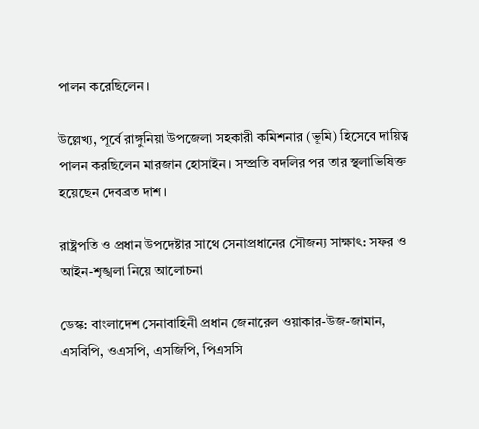পালন করেছিলেন।

উল্লেখ্য, পূর্বে রাঙ্গুনিয়া উপজেলা সহকারী কমিশনার (ভূমি) হিসেবে দায়িত্ব পালন করছিলেন মারজান হোসাইন। সম্প্রতি বদলির পর তার স্থলাভিষিক্ত হয়েছেন দেবব্রত দাশ।

রাষ্ট্রপতি ও প্রধান উপদেষ্টার সাথে সেনাপ্রধানের সৌজন্য সাক্ষাৎ: সফর ও আইন-শৃঙ্খলা নিয়ে আলোচনা

ডেস্ক: বাংলাদেশ সেনাবাহিনী প্রধান জেনারেল ওয়াকার-উজ-জামান, এসবিপি, ওএসপি, এসজিপি, পিএসসি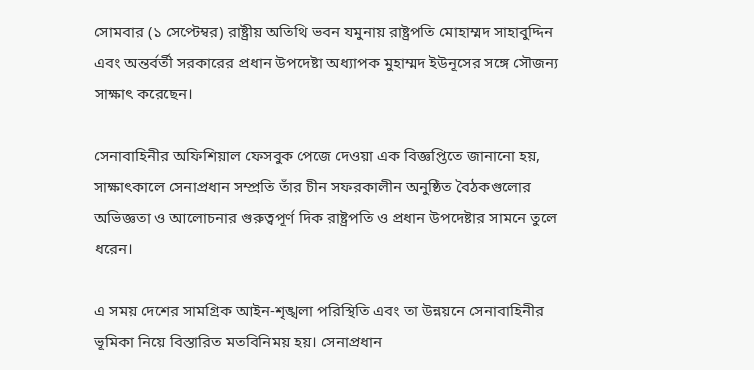সোমবার (১ সেপ্টেম্বর) রাষ্ট্রীয় অতিথি ভবন যমুনায় রাষ্ট্রপতি মোহাম্মদ সাহাবুদ্দিন এবং অন্তর্বর্তী সরকারের প্রধান উপদেষ্টা অধ্যাপক মুহাম্মদ ইউনূসের সঙ্গে সৌজন্য সাক্ষাৎ করেছেন।

সেনাবাহিনীর অফিশিয়াল ফেসবুক পেজে দেওয়া এক বিজ্ঞপ্তিতে জানানো হয়, সাক্ষাৎকালে সেনাপ্রধান সম্প্রতি তাঁর চীন সফরকালীন অনুষ্ঠিত বৈঠকগুলোর অভিজ্ঞতা ও আলোচনার গুরুত্বপূর্ণ দিক রাষ্ট্রপতি ও প্রধান উপদেষ্টার সামনে তুলে ধরেন।

এ সময় দেশের সামগ্রিক আইন-শৃঙ্খলা পরিস্থিতি এবং তা উন্নয়নে সেনাবাহিনীর ভূমিকা নিয়ে বিস্তারিত মতবিনিময় হয়। সেনাপ্রধান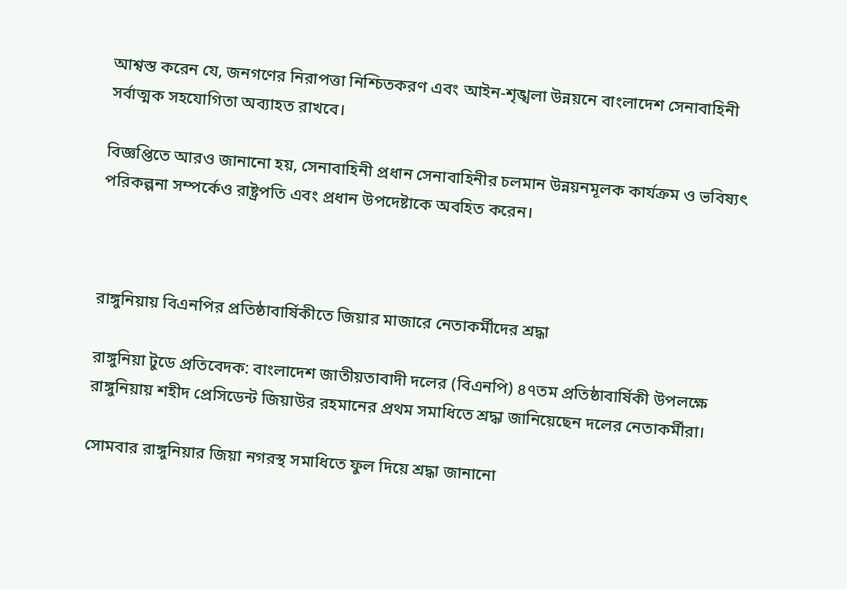আশ্বস্ত করেন যে, জনগণের নিরাপত্তা নিশ্চিতকরণ এবং আইন-শৃঙ্খলা উন্নয়নে বাংলাদেশ সেনাবাহিনী সর্বাত্মক সহযোগিতা অব্যাহত রাখবে।

বিজ্ঞপ্তিতে আরও জানানো হয়, সেনাবাহিনী প্রধান সেনাবাহিনীর চলমান উন্নয়নমূলক কার্যক্রম ও ভবিষ্যৎ পরিকল্পনা সম্পর্কেও রাষ্ট্রপতি এবং প্রধান উপদেষ্টাকে অবহিত করেন।



রাঙ্গুনিয়ায় বিএনপির প্রতিষ্ঠাবার্ষিকীতে জিয়ার মাজারে নেতাকর্মীদের শ্রদ্ধা

রাঙ্গুনিয়া টুডে প্রতিবেদক: বাংলাদেশ জাতীয়তাবাদী দলের (বিএনপি) ৪৭তম প্রতিষ্ঠাবার্ষিকী উপলক্ষে রাঙ্গুনিয়ায় শহীদ প্রেসিডেন্ট জিয়াউর রহমানের প্রথম সমাধিতে শ্রদ্ধা জানিয়েছেন দলের নেতাকর্মীরা।

সোমবার রাঙ্গুনিয়ার জিয়া নগরস্থ সমাধিতে ফুল দিয়ে শ্রদ্ধা জানানো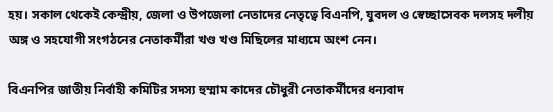হয়। সকাল থেকেই কেন্দ্রীয়, জেলা ও উপজেলা নেতাদের নেতৃত্বে বিএনপি, যুবদল ও স্বেচ্ছাসেবক দলসহ দলীয় অঙ্গ ও সহযোগী সংগঠনের নেতাকর্মীরা খণ্ড খণ্ড মিছিলের মাধ্যমে অংশ নেন।

বিএনপির জাতীয় নির্বাহী কমিটির সদস্য হুম্মাম কাদের চৌধুরী নেতাকর্মীদের ধন্যবাদ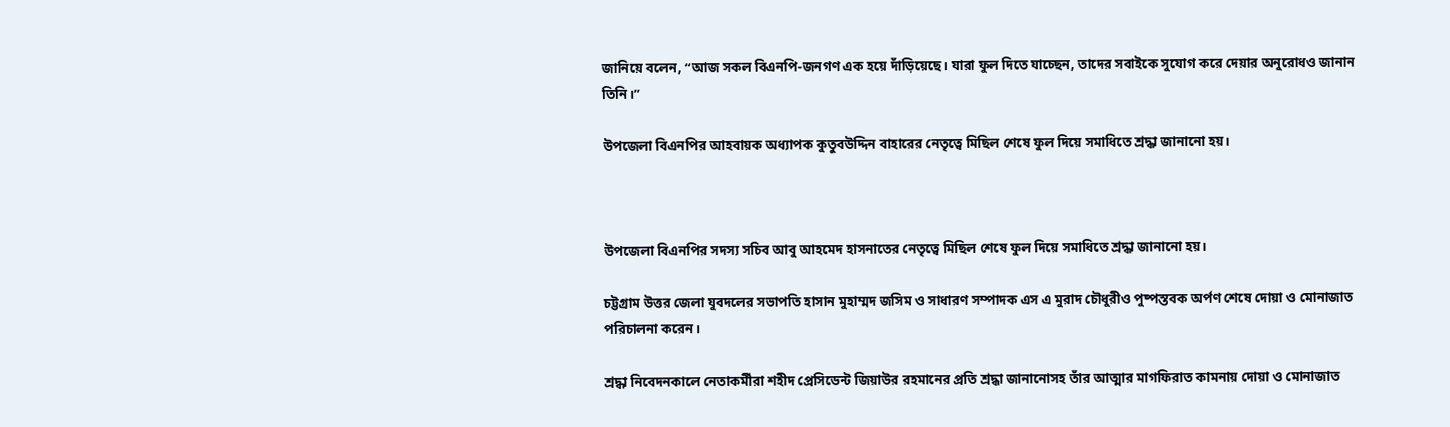জানিয়ে বলেন, “আজ সকল বিএনপি-জনগণ এক হয়ে দাঁড়িয়েছে। যারা ফুল দিতে যাচ্ছেন, তাদের সবাইকে সুযোগ করে দেয়ার অনুরোধও জানান তিনি।”

উপজেলা বিএনপির আহবায়ক অধ্যাপক কুতুবউদ্দিন বাহারের নেতৃত্বে মিছিল শেষে ফুল দিয়ে সমাধিতে শ্রদ্ধা জানানো হয়।



উপজেলা বিএনপির সদস্য সচিব আবু আহমেদ হাসনাতের নেতৃত্বে মিছিল শেষে ফুল দিয়ে সমাধিতে শ্রদ্ধা জানানো হয়।

চট্টগ্রাম উত্তর জেলা যুবদলের সভাপতি হাসান মুহাম্মদ জসিম ও সাধারণ সম্পাদক এস এ মুরাদ চৌধুরীও পুষ্পস্তবক অর্পণ শেষে দোয়া ও মোনাজাত পরিচালনা করেন।

শ্রদ্ধা নিবেদনকালে নেতাকর্মীরা শহীদ প্রেসিডেন্ট জিয়াউর রহমানের প্রতি শ্রদ্ধা জানানোসহ তাঁর আত্মার মাগফিরাত কামনায় দোয়া ও মোনাজাত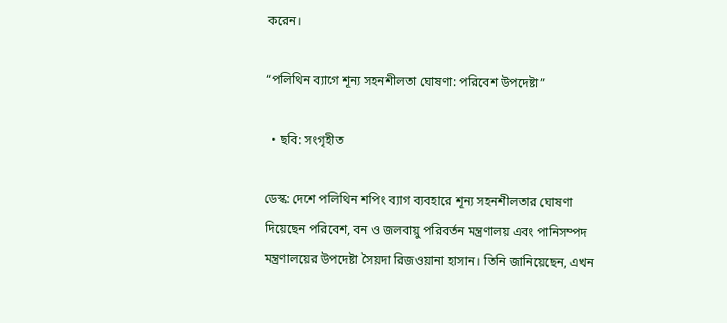করেন।

“পলিথিন ব্যাগে শূন্য সহনশীলতা ঘোষণা: পরিবেশ উপদেষ্টা”

  • ছবি: সংগৃহীত

ডেস্ক: দেশে পলিথিন শপিং ব্যাগ ব্যবহারে শূন্য সহনশীলতার ঘোষণা দিয়েছেন পরিবেশ, বন ও জলবায়ু পরিবর্তন মন্ত্রণালয় এবং পানিসম্পদ মন্ত্রণালয়ের উপদেষ্টা সৈয়দা রিজওয়ানা হাসান। তিনি জানিয়েছেন, এখন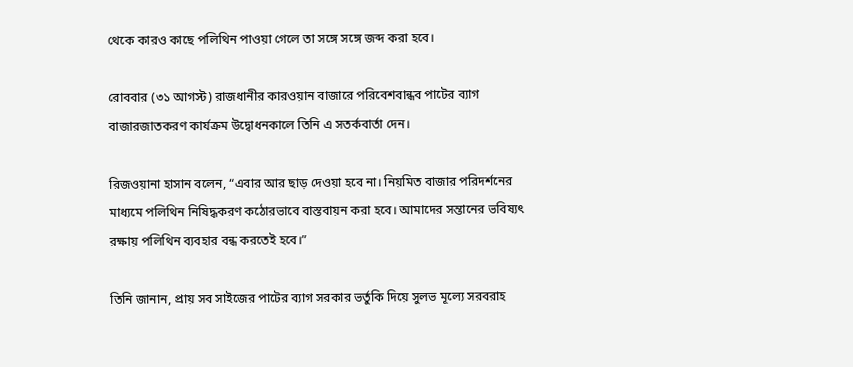থেকে কারও কাছে পলিথিন পাওয়া গেলে তা সঙ্গে সঙ্গে জব্দ করা হবে।

রোববার (৩১ আগস্ট) রাজধানীর কারওয়ান বাজারে পরিবেশবান্ধব পাটের ব্যাগ বাজারজাতকরণ কার্যক্রম উদ্বোধনকালে তিনি এ সতর্কবার্তা দেন।

রিজওয়ানা হাসান বলেন, “এবার আর ছাড় দেওয়া হবে না। নিয়মিত বাজার পরিদর্শনের মাধ্যমে পলিথিন নিষিদ্ধকরণ কঠোরভাবে বাস্তবায়ন করা হবে। আমাদের সন্তানের ভবিষ্যৎ রক্ষায় পলিথিন ব্যবহার বন্ধ করতেই হবে।”

তিনি জানান, প্রায় সব সাইজের পাটের ব্যাগ সরকার ভর্তুকি দিয়ে সুলভ মূল্যে সরবরাহ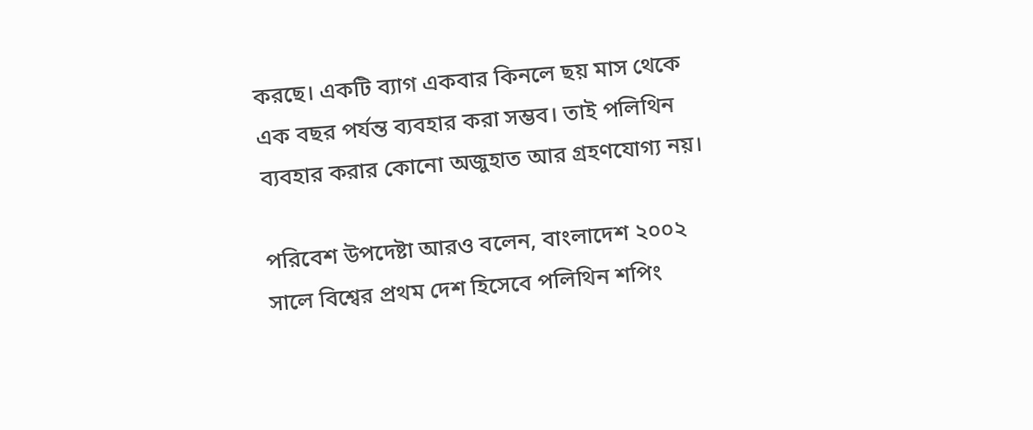করছে। একটি ব্যাগ একবার কিনলে ছয় মাস থেকে এক বছর পর্যন্ত ব্যবহার করা সম্ভব। তাই পলিথিন ব্যবহার করার কোনো অজুহাত আর গ্রহণযোগ্য নয়।

পরিবেশ উপদেষ্টা আরও বলেন, বাংলাদেশ ২০০২ সালে বিশ্বের প্রথম দেশ হিসেবে পলিথিন শপিং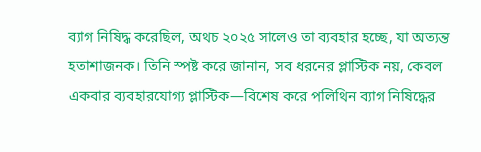ব্যাগ নিষিদ্ধ করেছিল, অথচ ২০২৫ সালেও তা ব্যবহার হচ্ছে, যা অত্যন্ত হতাশাজনক। তিনি স্পষ্ট করে জানান, সব ধরনের প্লাস্টিক নয়, কেবল একবার ব্যবহারযোগ্য প্লাস্টিক—বিশেষ করে পলিথিন ব্যাগ নিষিদ্ধের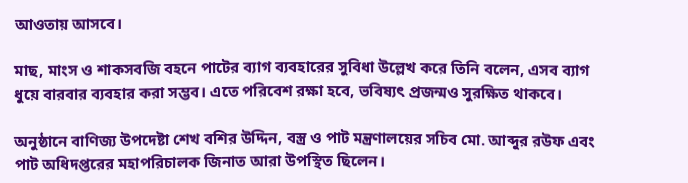আওতায় আসবে।

মাছ, মাংস ও শাকসবজি বহনে পাটের ব্যাগ ব্যবহারের সুবিধা উল্লেখ করে তিনি বলেন, এসব ব্যাগ ধুয়ে বারবার ব্যবহার করা সম্ভব। এতে পরিবেশ রক্ষা হবে, ভবিষ্যৎ প্রজন্মও সুরক্ষিত থাকবে।

অনুষ্ঠানে বাণিজ্য উপদেষ্টা শেখ বশির উদ্দিন, বস্ত্র ও পাট মন্ত্রণালয়ের সচিব মো. আব্দুর রউফ এবং পাট অধিদপ্তরের মহাপরিচালক জিনাত আরা উপস্থিত ছিলেন।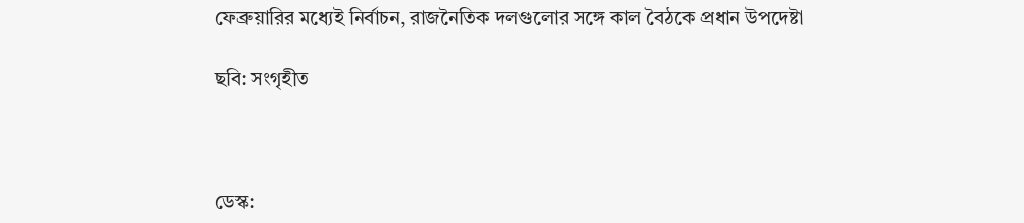ফেব্রুয়ারির মধ্যেই নির্বাচন, রাজনৈতিক দলগুলোর সঙ্গে কাল বৈঠকে প্রধান উপদেষ্টা

ছবি: সংগৃহীত



ডেস্ক: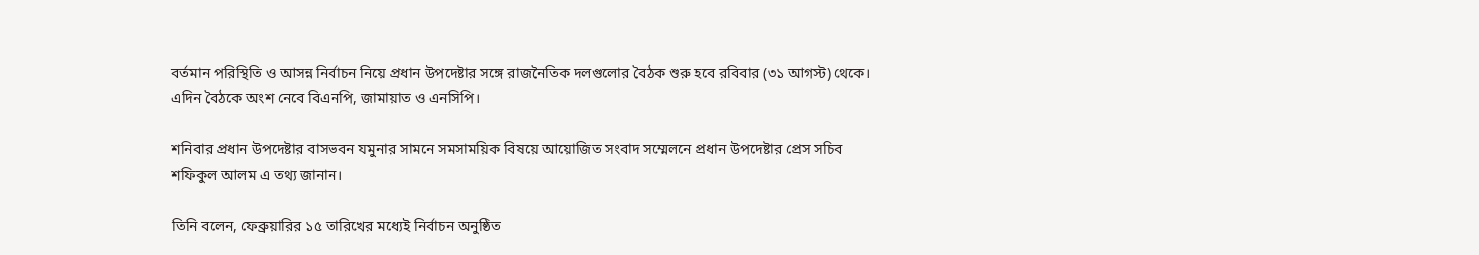বর্তমান পরিস্থিতি ও আসন্ন নির্বাচন নিয়ে প্রধান উপদেষ্টার সঙ্গে রাজনৈতিক দলগুলোর বৈঠক শুরু হবে রবিবার (৩১ আগস্ট) থেকে। এদিন বৈঠকে অংশ নেবে বিএনপি, জামায়াত ও এনসিপি।

শনিবার প্রধান উপদেষ্টার বাসভবন যমুনার সামনে সমসাময়িক বিষয়ে আয়োজিত সংবাদ সম্মেলনে প্রধান উপদেষ্টার প্রেস সচিব শফিকুল আলম এ তথ্য জানান।

তিনি বলেন, ফেব্রুয়ারির ১৫ তারিখের মধ্যেই নির্বাচন অনুষ্ঠিত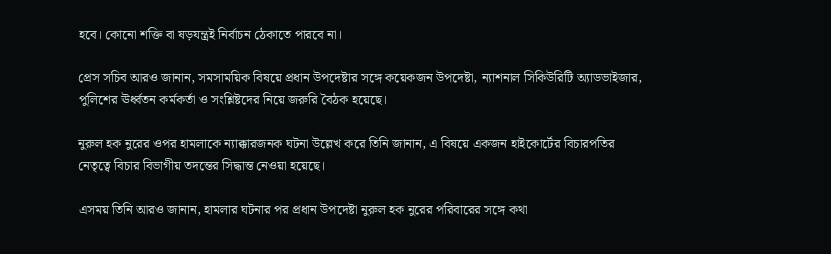হবে। কোনো শক্তি বা ষড়যন্ত্রই নির্বাচন ঠেকাতে পারবে না।

প্রেস সচিব আরও জানান, সমসাময়িক বিষয়ে প্রধান উপদেষ্টার সঙ্গে কয়েকজন উপদেষ্টা, ন্যাশনাল সিকিউরিটি অ্যাডভাইজার, পুলিশের ঊর্ধ্বতন কর্মকর্তা ও সংশ্লিষ্টদের নিয়ে জরুরি বৈঠক হয়েছে।

নুরুল হক নুরের ওপর হামলাকে ন্যাক্কারজনক ঘটনা উল্লেখ করে তিনি জানান, এ বিষয়ে একজন হাইকোর্টের বিচারপতির নেতৃত্বে বিচার বিভাগীয় তদন্তের সিদ্ধান্ত নেওয়া হয়েছে।

এসময় তিনি আরও জানান, হামলার ঘটনার পর প্রধান উপদেষ্টা নুরুল হক নুরের পরিবারের সঙ্গে কথা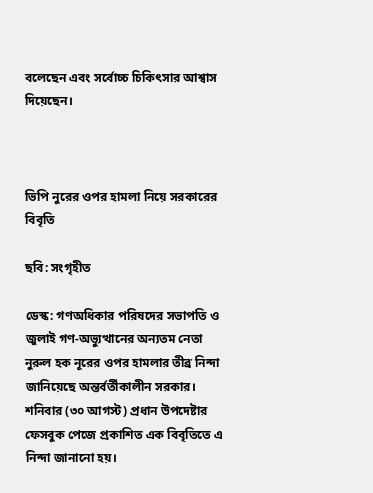বলেছেন এবং সর্বোচ্চ চিকিৎসার আশ্বাস দিয়েছেন।



ভিপি নুরের ওপর হামলা নিয়ে সরকারের বিবৃতি

ছবি: সংগৃহীত

ডেস্ক: গণঅধিকার পরিষদের সভাপতি ও জুলাই গণ-অভ্যুত্থানের অন্যতম নেতা নুরুল হক নূরের ওপর হামলার তীব্র নিন্দা জানিয়েছে অন্তর্বর্তীকালীন সরকার। শনিবার (৩০ আগস্ট) প্রধান উপদেষ্টার ফেসবুক পেজে প্রকাশিত এক বিবৃতিতে এ নিন্দা জানানো হয়।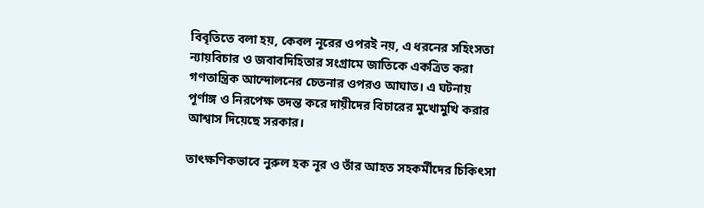বিবৃতিতে বলা হয়, কেবল নূরের ওপরই নয়, এ ধরনের সহিংসতা ন্যায়বিচার ও জবাবদিহিতার সংগ্রামে জাতিকে একত্রিত করা গণতান্ত্রিক আন্দোলনের চেতনার ওপরও আঘাত। এ ঘটনায় পূর্ণাঙ্গ ও নিরপেক্ষ তদন্ত করে দায়ীদের বিচারের মুখোমুখি করার আশ্বাস দিয়েছে সরকার।

তাৎক্ষণিকভাবে নুরুল হক নূর ও তাঁর আহত সহকর্মীদের চিকিৎসা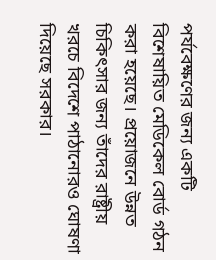পর্যবেক্ষণের জন্য একটি বিশেষায়িত মেডিকেল বোর্ড গঠন করা হয়েছে। প্রয়োজনে উন্নত চিকিৎসার জন্য তাঁদের রাষ্ট্রীয় খরচে বিদেশে পাঠানোরও ঘোষণা দিয়েছে সরকার।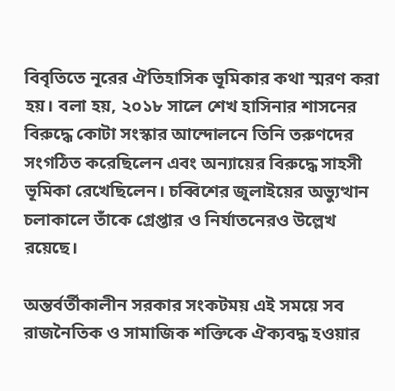বিবৃতিতে নূরের ঐতিহাসিক ভূমিকার কথা স্মরণ করা হয়। বলা হয়, ২০১৮ সালে শেখ হাসিনার শাসনের বিরুদ্ধে কোটা সংস্কার আন্দোলনে তিনি তরুণদের সংগঠিত করেছিলেন এবং অন্যায়ের বিরুদ্ধে সাহসী ভূমিকা রেখেছিলেন। চব্বিশের জুলাইয়ের অভ্যুত্থান চলাকালে তাঁকে গ্রেপ্তার ও নির্যাতনেরও উল্লেখ রয়েছে।

অন্তর্বর্তীকালীন সরকার সংকটময় এই সময়ে সব রাজনৈতিক ও সামাজিক শক্তিকে ঐক্যবদ্ধ হওয়ার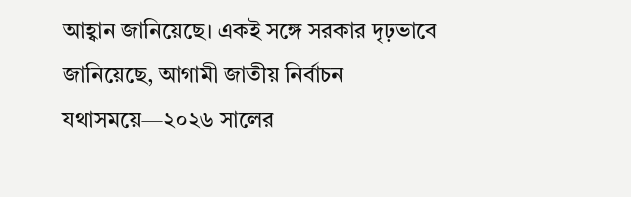আহ্বান জানিয়েছে। একই সঙ্গে সরকার দৃঢ়ভাবে জানিয়েছে, আগামী জাতীয় নির্বাচন যথাসময়ে—২০২৬ সালের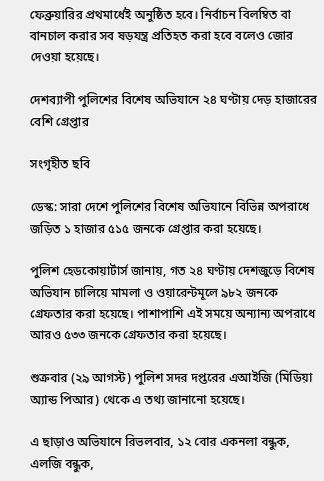ফেব্রুয়ারির প্রথমার্ধেই অনুষ্ঠিত হবে। নির্বাচন বিলম্বিত বা বানচাল করার সব ষড়যন্ত্র প্রতিহত করা হবে বলেও জোর দেওয়া হয়েছে।

দেশব্যাপী পুলিশের বিশেষ অভিযানে ২৪ ঘণ্টায় দেড় হাজারের বেশি গ্রেপ্তার

সংগৃহীত ছবি

ডেস্ক: সারা দেশে পুলিশের বিশেষ অভিযানে বিভিন্ন অপরাধে জড়িত ১ হাজার ৫১৫ জনকে গ্রেপ্তার করা হয়েছে।

পুলিশ হেডকোয়ার্টার্স জানায়, গত ২৪ ঘণ্টায় দেশজুড়ে বিশেষ অভিযান চালিয়ে মামলা ও ওয়ারেন্টমূলে ৯৮২ জনকে গ্রেফতার করা হয়েছে। পাশাপাশি এই সময়ে অন্যান্য অপরাধে আরও ৫৩৩ জনকে গ্রেফতার করা হয়েছে।

শুক্রবার (২৯ আগস্ট) পুলিশ সদর দপ্তরের এআইজি (মিডিয়া অ্যান্ড পিআর) থেকে এ তথ্য জানানো হয়েছে।

এ ছাড়াও অভিযানে রিভলবার, ১২ বোর একনলা বন্ধুক, এলজি বন্ধুক,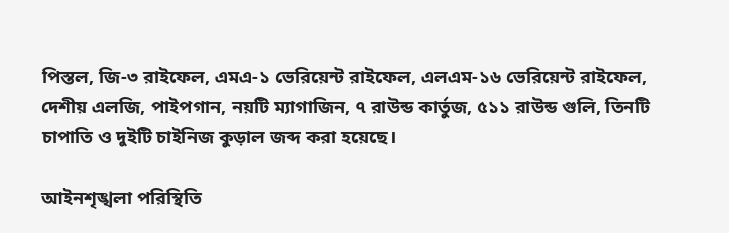পিস্তল, জি-৩ রাইফেল, এমএ-১ ভেরিয়েন্ট রাইফেল, এলএম-১৬ ভেরিয়েন্ট রাইফেল, দেশীয় এলজি, পাইপগান, নয়টি ম্যাগাজিন, ৭ রাউন্ড কার্তুজ, ৫১১ রাউন্ড গুলি, তিনটি চাপাতি ও দুইটি চাইনিজ কুড়াল জব্দ করা হয়েছে।

আইনশৃঙ্খলা পরিস্থিতি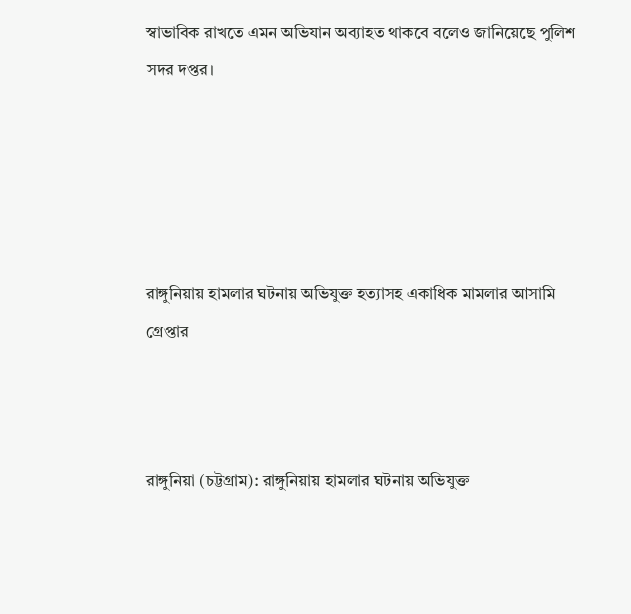স্বাভাবিক রাখতে এমন অভিযান অব্যাহত থাকবে বলেও জানিয়েছে পুলিশ সদর দপ্তর।





রাঙ্গুনিয়ায় হামলার ঘটনায় অভিযুক্ত হত্যাসহ একাধিক মামলার আসামি গ্রেপ্তার



রাঙ্গুনিয়া (চট্টগ্রাম): রাঙ্গুনিয়ায় হামলার ঘটনায় অভিযুক্ত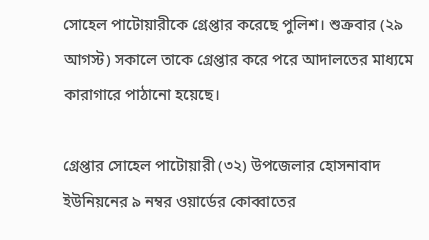সোহেল পাটোয়ারীকে গ্রেপ্তার করেছে পুলিশ। শুক্রবার (২৯ আগস্ট) সকালে তাকে গ্রেপ্তার করে পরে আদালতের মাধ্যমে কারাগারে পাঠানো হয়েছে।

গ্রেপ্তার সোহেল পাটোয়ারী (৩২) উপজেলার হোসনাবাদ ইউনিয়নের ৯ নম্বর ওয়ার্ডের কোব্বাতের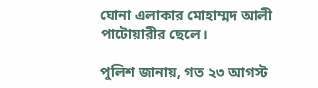ঘোনা এলাকার মোহাম্মদ আলী পাটোয়ারীর ছেলে।

পুলিশ জানায়, গত ২৩ আগস্ট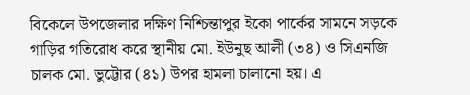বিকেলে উপজেলার দক্ষিণ নিশ্চিন্তাপুর ইকো পার্কের সামনে সড়কে গাড়ির গতিরোধ করে স্থানীয় মো. ইউনুছ আলী (৩৪) ও সিএনজি চালক মো. ভুট্টোর (৪১) উপর হামলা চালানো হয়। এ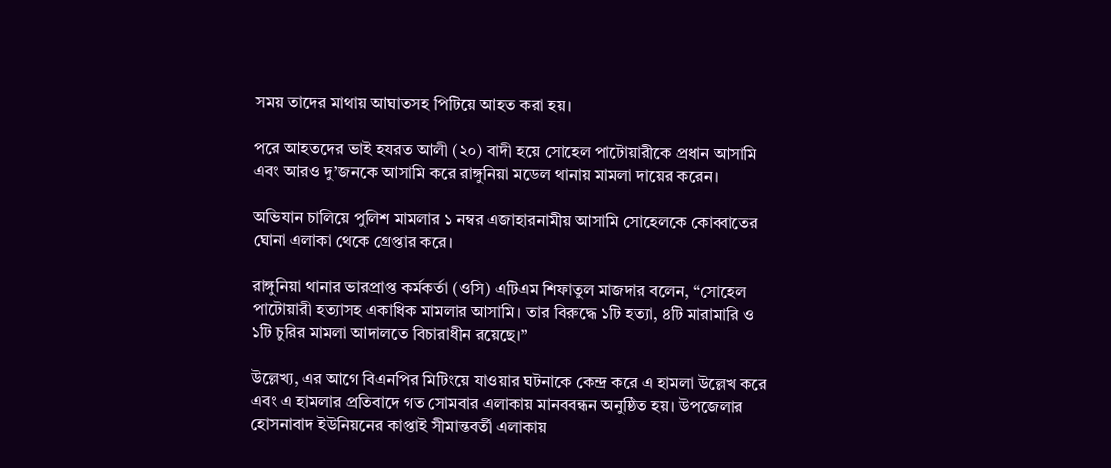সময় তাদের মাথায় আঘাতসহ পিটিয়ে আহত করা হয়।

পরে আহতদের ভাই হযরত আলী (২০) বাদী হয়ে সোহেল পাটোয়ারীকে প্রধান আসামি এবং আরও দু’জনকে আসামি করে রাঙ্গুনিয়া মডেল থানায় মামলা দায়ের করেন।

অভিযান চালিয়ে পুলিশ মামলার ১ নম্বর এজাহারনামীয় আসামি সোহেলকে কোব্বাতের ঘোনা এলাকা থেকে গ্রেপ্তার করে।

রাঙ্গুনিয়া থানার ভারপ্রাপ্ত কর্মকর্তা (ওসি) এটিএম শিফাতুল মাজদার বলেন, “সোহেল পাটোয়ারী হত্যাসহ একাধিক মামলার আসামি। তার বিরুদ্ধে ১টি হত্যা, ৪টি মারামারি ও ১টি চুরির মামলা আদালতে বিচারাধীন রয়েছে।”

উল্লেখ্য, এর আগে বিএনপির মিটিংয়ে যাওয়ার ঘটনাকে কেন্দ্র করে এ হামলা উল্লেখ করে এবং এ হামলার প্রতিবাদে গত সোমবার এলাকায় মানববন্ধন অনুষ্ঠিত হয়। উপজেলার হোসনাবাদ ইউনিয়নের কাপ্তাই সীমান্তবর্তী এলাকায়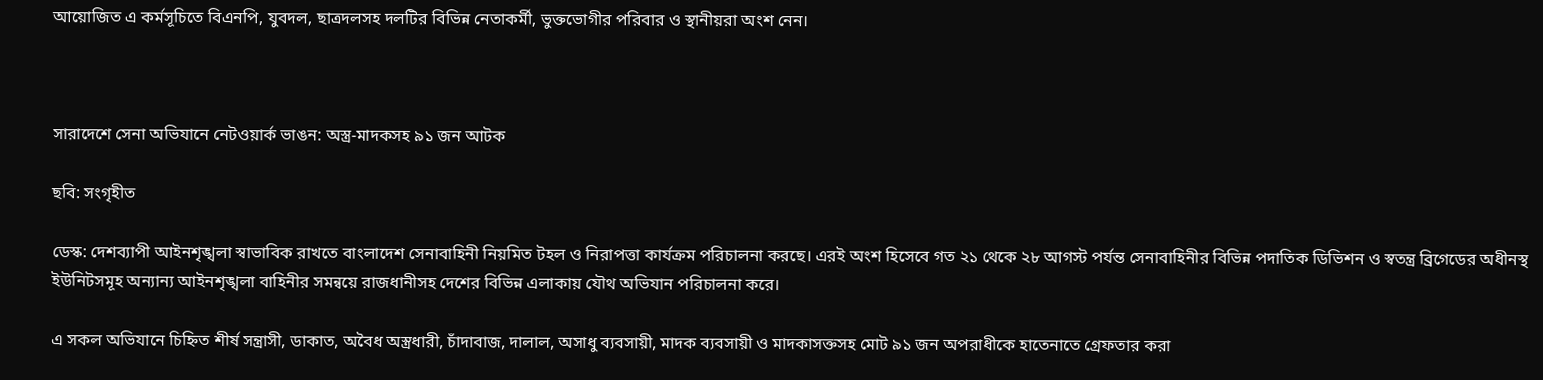আয়োজিত এ কর্মসূচিতে বিএনপি, যুবদল, ছাত্রদলসহ দলটির বিভিন্ন নেতাকর্মী, ভুক্তভোগীর পরিবার ও স্থানীয়রা অংশ নেন।



সারাদেশে সেনা অভিযানে নেটওয়ার্ক ভাঙন: অস্ত্র-মাদকসহ ৯১ জন আটক

ছবি: সংগৃহীত

ডেস্ক: দেশব্যাপী আইনশৃঙ্খলা স্বাভাবিক রাখতে বাংলাদেশ সেনাবাহিনী নিয়মিত টহল ও নিরাপত্তা কার্যক্রম পরিচালনা করছে। এরই অংশ হিসেবে গত ২১ থেকে ২৮ আগস্ট পর্যন্ত সেনাবাহিনীর বিভিন্ন পদাতিক ডিভিশন ও স্বতন্ত্র ব্রিগেডের অধীনস্থ ইউনিটসমূহ অন্যান্য আইনশৃঙ্খলা বাহিনীর সমন্বয়ে রাজধানীসহ দেশের বিভিন্ন এলাকায় যৌথ অভিযান পরিচালনা করে।

এ সকল অভিযানে চিহ্নিত শীর্ষ সন্ত্রাসী, ডাকাত, অবৈধ অস্ত্রধারী, চাঁদাবাজ, দালাল, অসাধু ব্যবসায়ী, মাদক ব্যবসায়ী ও মাদকাসক্তসহ মোট ৯১ জন অপরাধীকে হাতেনাতে গ্রেফতার করা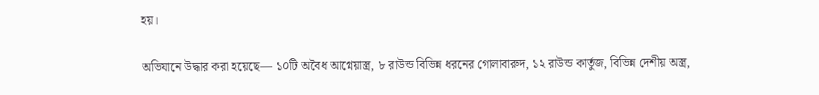হয়।

অভিযানে উদ্ধার করা হয়েছে— ১০টি অবৈধ আগ্নেয়াস্ত্র, ৮ রাউন্ড বিভিন্ন ধরনের গোলাবারুদ, ১২ রাউন্ড কার্তুজ, বিভিন্ন দেশীয় অস্ত্র,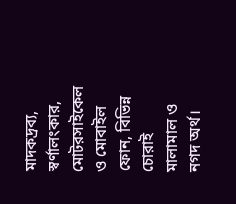মাদকদ্রব্য, স্বর্ণালংকার, মোটরসাইকেল ও মোবাইল ফোন, বিভিন্ন চোরাই মালামাল ও নগদ অর্থ।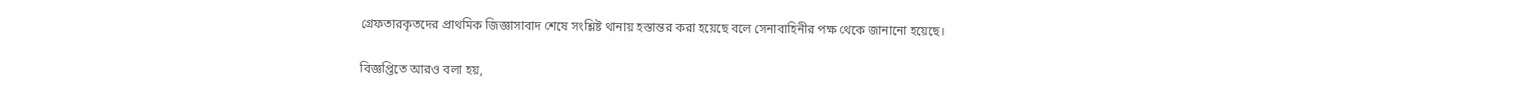গ্রেফতারকৃতদের প্রাথমিক জিজ্ঞাসাবাদ শেষে সংশ্লিষ্ট থানায় হস্তান্তর করা হয়েছে বলে সেনাবাহিনীর পক্ষ থেকে জানানো হয়েছে।

বিজ্ঞপ্তিতে আরও বলা হয়,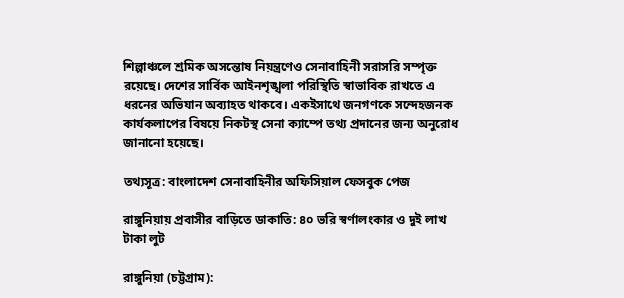শিল্পাঞ্চলে শ্রমিক অসন্তোষ নিয়ন্ত্রণেও সেনাবাহিনী সরাসরি সম্পৃক্ত রয়েছে। দেশের সার্বিক আইনশৃঙ্খলা পরিস্থিতি স্বাভাবিক রাখতে এ ধরনের অভিযান অব্যাহত থাকবে। একইসাথে জনগণকে সন্দেহজনক কার্যকলাপের বিষয়ে নিকটস্থ সেনা ক্যাম্পে তথ্য প্রদানের জন্য অনুরোধ জানানো হয়েছে।

তথ্যসূত্র: বাংলাদেশ সেনাবাহিনীর অফিসিয়াল ফেসবুক পেজ

রাঙ্গুনিয়ায় প্রবাসীর বাড়িতে ডাকাতি: ৪০ ভরি স্বর্ণালংকার ও দুই লাখ টাকা লুট

রাঙ্গুনিয়া (চট্টগ্রাম):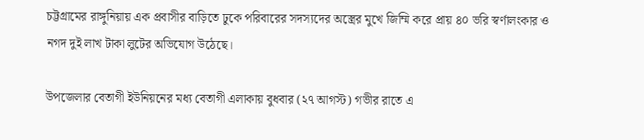চট্টগ্রামের রাঙ্গুনিয়ায় এক প্রবাসীর বাড়িতে ঢুকে পরিবারের সদস্যদের অস্ত্রের মুখে জিম্মি করে প্রায় ৪০ ভরি স্বর্ণালংকার ও নগদ দুই লাখ টাকা লুটের অভিযোগ উঠেছে।

উপজেলার বেতাগী ইউনিয়নের মধ্য বেতাগী এলাকায় বুধবার (২৭ আগস্ট) গভীর রাতে এ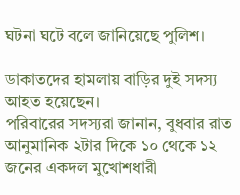ঘটনা ঘটে বলে জানিয়েছে পুলিশ।

ডাকাতদের হামলায় বাড়ির দুই সদস্য আহত হয়েছেন।
পরিবারের সদস্যরা জানান, বুধবার রাত আনুমানিক ২টার দিকে ১০ থেকে ১২ জনের একদল মুখোশধারী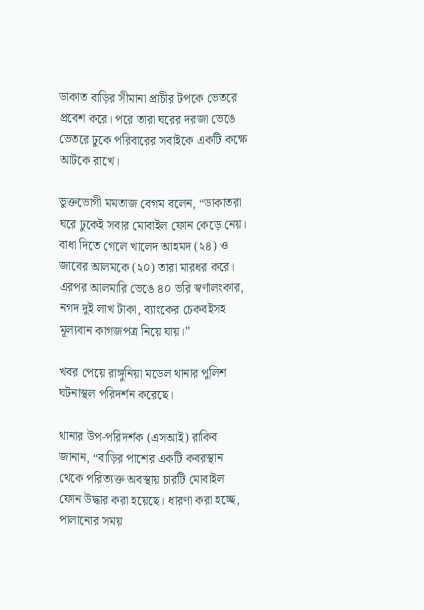ডাকাত বাড়ির সীমানা প্রাচীর টপকে ভেতরে প্রবেশ করে। পরে তারা ঘরের দরজা ভেঙে ভেতরে ঢুকে পরিবারের সবাইকে একটি কক্ষে আটকে রাখে।

ভুক্তভোগী মমতাজ বেগম বলেন, “ডাকাতরা ঘরে ঢুকেই সবার মোবাইল ফোন কেড়ে নেয়। বাধা দিতে গেলে খালেদ আহমদ (২৪) ও জাবের আলমকে (২০) তারা মারধর করে। এরপর আলমারি ভেঙে ৪০ ভরি স্বর্ণালংকার, নগদ দুই লাখ টাকা, ব্যাংকের চেকবইসহ মূল্যবান কাগজপত্র নিয়ে যায়।”

খবর পেয়ে রাঙ্গুনিয়া মডেল থানার পুলিশ ঘটনাস্থল পরিদর্শন করেছে।

থানার উপ-পরিদর্শক (এসআই) রাকিব জানান, “বাড়ির পাশের একটি কবরস্থান থেকে পরিত্যক্ত অবস্থায় চারটি মোবাইল ফোন উদ্ধার করা হয়েছে। ধারণা করা হচ্ছে, পালানোর সময়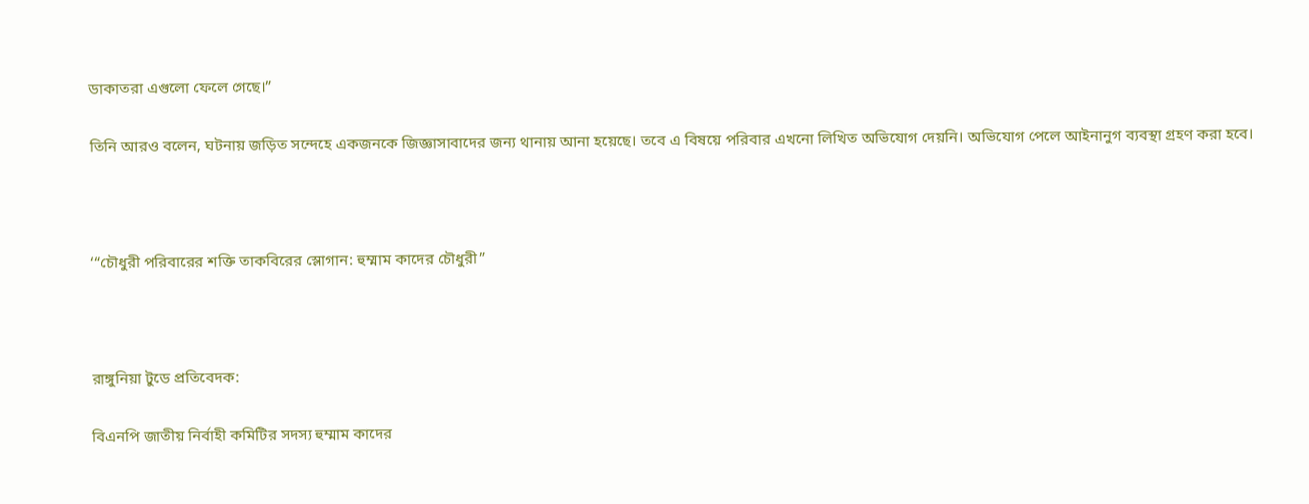ডাকাতরা এগুলো ফেলে গেছে।”

তিনি আরও বলেন, ঘটনায় জড়িত সন্দেহে একজনকে জিজ্ঞাসাবাদের জন্য থানায় আনা হয়েছে। তবে এ বিষয়ে পরিবার এখনো লিখিত অভিযোগ দেয়নি। অভিযোগ পেলে আইনানুগ ব্যবস্থা গ্রহণ করা হবে।



‘“চৌধুরী পরিবারের শক্তি তাকবিরের স্লোগান: হুম্মাম কাদের চৌধুরী”



রাঙ্গুনিয়া টুডে প্রতিবেদক:

বিএনপি জাতীয় নির্বাহী কমিটির সদস্য হুম্মাম কাদের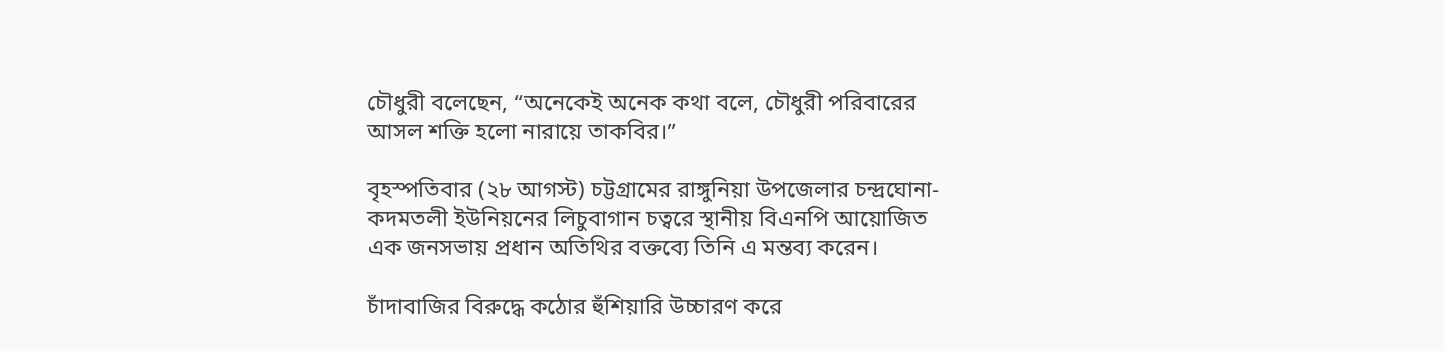চৌধুরী বলেছেন, “অনেকেই অনেক কথা বলে, চৌধুরী পরিবারের আসল শক্তি হলো নারায়ে তাকবির।”

বৃহস্পতিবার (২৮ আগস্ট) চট্টগ্রামের রাঙ্গুনিয়া উপজেলার চন্দ্রঘোনা-কদমতলী ইউনিয়নের লিচুবাগান চত্বরে স্থানীয় বিএনপি আয়োজিত এক জনসভায় প্রধান অতিথির বক্তব্যে তিনি এ মন্তব্য করেন।

চাঁদাবাজির বিরুদ্ধে কঠোর হুঁশিয়ারি উচ্চারণ করে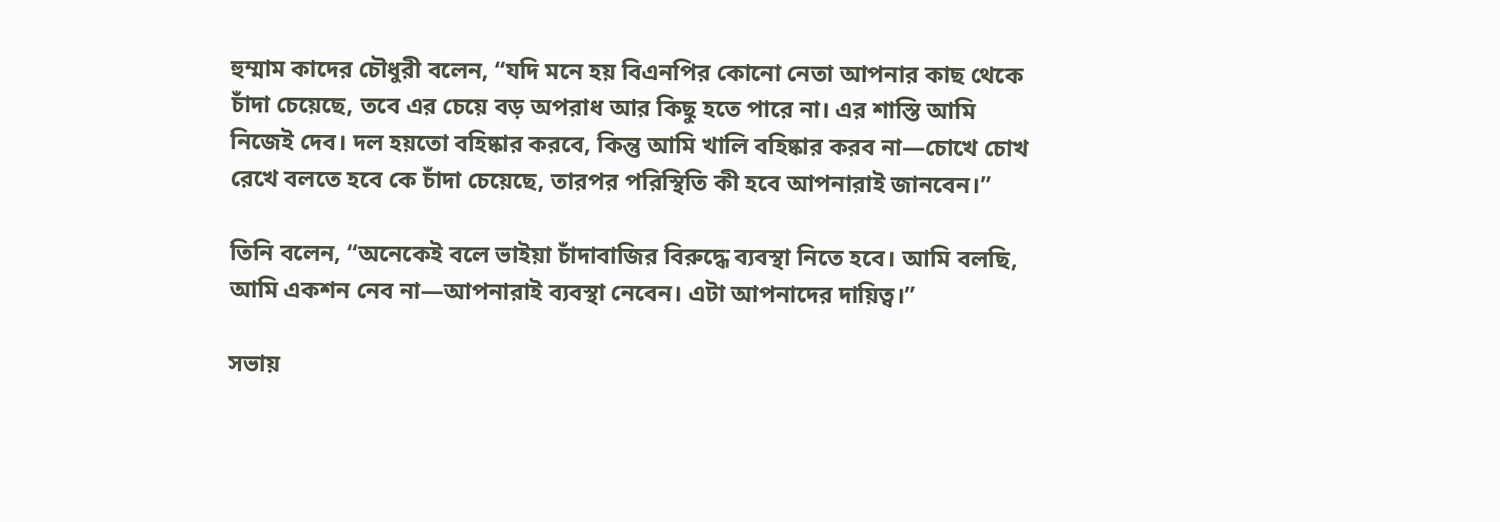হুম্মাম কাদের চৌধুরী বলেন, “যদি মনে হয় বিএনপির কোনো নেতা আপনার কাছ থেকে চাঁদা চেয়েছে, তবে এর চেয়ে বড় অপরাধ আর কিছু হতে পারে না। এর শাস্তি আমি নিজেই দেব। দল হয়তো বহিষ্কার করবে, কিন্তু আমি খালি বহিষ্কার করব না—চোখে চোখ রেখে বলতে হবে কে চাঁদা চেয়েছে, তারপর পরিস্থিতি কী হবে আপনারাই জানবেন।”

তিনি বলেন, “অনেকেই বলে ভাইয়া চাঁদাবাজির বিরুদ্ধে ব্যবস্থা নিতে হবে। আমি বলছি, আমি একশন নেব না—আপনারাই ব্যবস্থা নেবেন। এটা আপনাদের দায়িত্ব।”

সভায়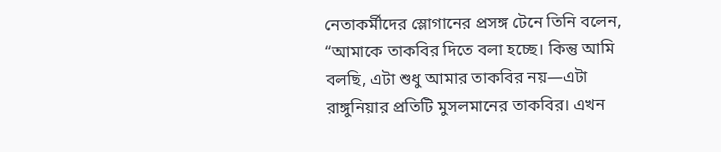নেতাকর্মীদের স্লোগানের প্রসঙ্গ টেনে তিনি বলেন, “আমাকে তাকবির দিতে বলা হচ্ছে। কিন্তু আমি বলছি, এটা শুধু আমার তাকবির নয়—এটা রাঙ্গুনিয়ার প্রতিটি মুসলমানের তাকবির। এখন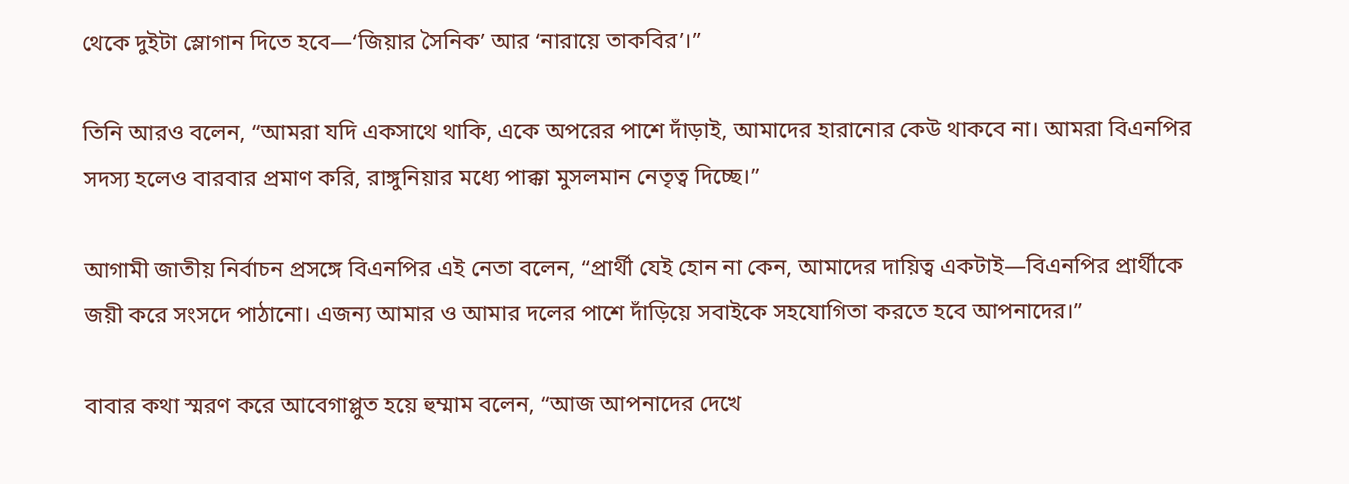থেকে দুইটা স্লোগান দিতে হবে—‘জিয়ার সৈনিক’ আর ‘নারায়ে তাকবির’।”

তিনি আরও বলেন, “আমরা যদি একসাথে থাকি, একে অপরের পাশে দাঁড়াই, আমাদের হারানোর কেউ থাকবে না। আমরা বিএনপির সদস্য হলেও বারবার প্রমাণ করি, রাঙ্গুনিয়ার মধ্যে পাক্কা মুসলমান নেতৃত্ব দিচ্ছে।”

আগামী জাতীয় নির্বাচন প্রসঙ্গে বিএনপির এই নেতা বলেন, “প্রার্থী যেই হোন না কেন, আমাদের দায়িত্ব একটাই—বিএনপির প্রার্থীকে জয়ী করে সংসদে পাঠানো। এজন্য আমার ও আমার দলের পাশে দাঁড়িয়ে সবাইকে সহযোগিতা করতে হবে আপনাদের।”

বাবার কথা স্মরণ করে আবেগাপ্লুত হয়ে হুম্মাম বলেন, “আজ আপনাদের দেখে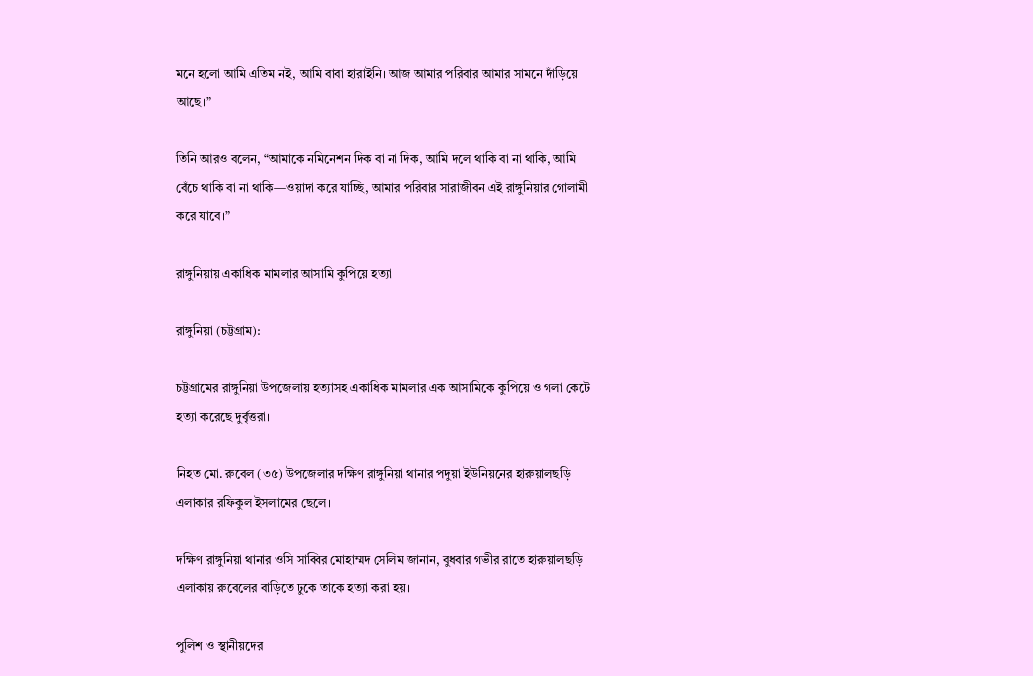মনে হলো আমি এতিম নই, আমি বাবা হারাইনি। আজ আমার পরিবার আমার সামনে দাঁড়িয়ে আছে।”

তিনি আরও বলেন, “আমাকে নমিনেশন দিক বা না দিক, আমি দলে থাকি বা না থাকি, আমি বেঁচে থাকি বা না থাকি—ওয়াদা করে যাচ্ছি, আমার পরিবার সারাজীবন এই রাঙ্গুনিয়ার গোলামী করে যাবে।”

রাঙ্গুনিয়ায় একাধিক মামলার আসামি কুপিয়ে হত্যা

রাঙ্গুনিয়া (চট্টগ্রাম):

চট্টগ্রামের রাঙ্গুনিয়া উপজেলায় হত্যাসহ একাধিক মামলার এক আসামিকে কুপিয়ে ও গলা কেটে হত্যা করেছে দুর্বৃত্তরা।

নিহত মো. রুবেল (৩৫) উপজেলার দক্ষিণ রাঙ্গুনিয়া থানার পদুয়া ইউনিয়নের হারুয়ালছড়ি এলাকার রফিকুল ইসলামের ছেলে।

দক্ষিণ রাঙ্গুনিয়া থানার ওসি সাব্বির মোহাম্মদ সেলিম জানান, বুধবার গভীর রাতে হারুয়ালছড়ি এলাকায় রুবেলের বাড়িতে ঢুকে তাকে হত্যা করা হয়।

পুলিশ ও স্থানীয়দের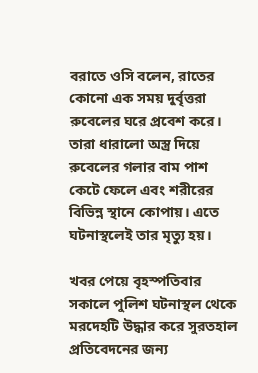বরাতে ওসি বলেন, রাতের কোনো এক সময় দুর্বৃত্তরা রুবেলের ঘরে প্রবেশ করে। তারা ধারালো অস্ত্র দিয়ে রুবেলের গলার বাম পাশ কেটে ফেলে এবং শরীরের বিভিন্ন স্থানে কোপায়। এতে ঘটনাস্থলেই তার মৃত্যু হয়।

খবর পেয়ে বৃহস্পতিবার সকালে পুলিশ ঘটনাস্থল থেকে মরদেহটি উদ্ধার করে সুরতহাল প্রতিবেদনের জন্য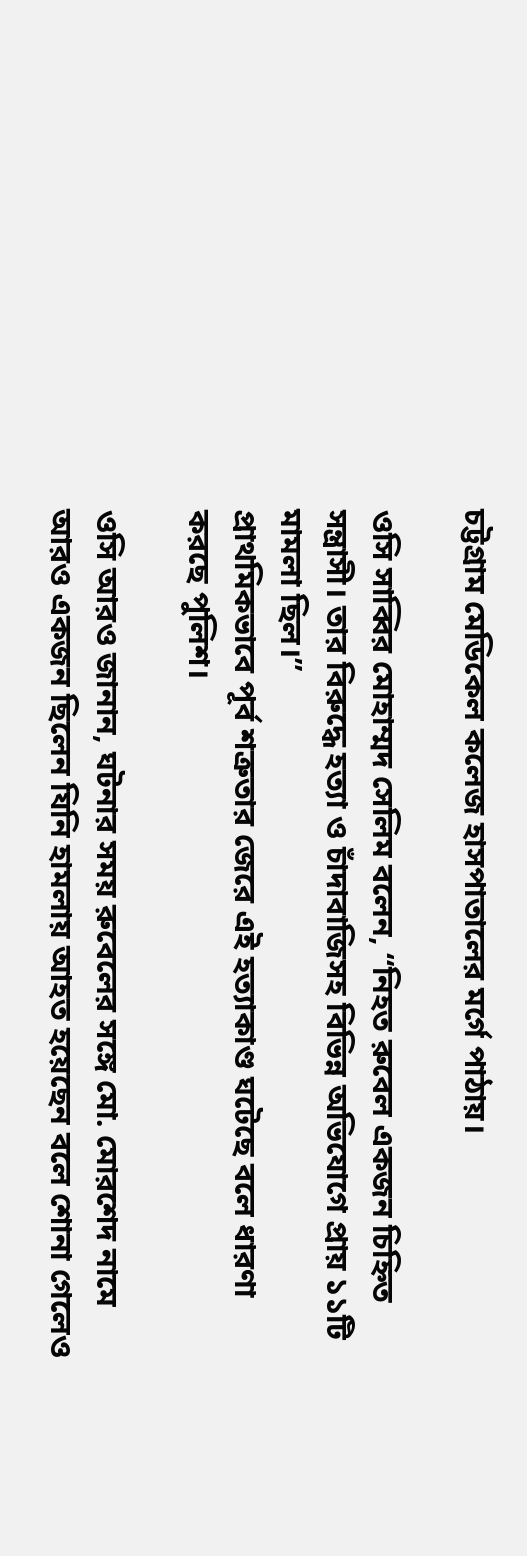চট্টগ্রাম মেডিকেল কলেজ হাসপাতালের মর্গে পাঠায়।

ওসি সাব্বির মোহাম্মদ সেলিম বলেন, “নিহত রুবেল একজন চিহ্নিত সন্ত্রাসী। তার বিরুদ্ধে হত্যা ও চাঁদাবাজিসহ বিভিন্ন অভিযোগে প্রায় ১১টি মামলা ছিল।”
প্রাথমিকভাবে পূর্ব শত্রুতার জেরে এই হত্যাকাণ্ড ঘটেছে বলে ধারণা করছে পুলিশ।

ওসি আরও জানান, ঘটনার সময় রুবেলের সঙ্গে মো. মোরশেদ নামে আরও একজন ছিলেন যিনি হামলায় আহত হয়েছেন বলে শোনা গেলেও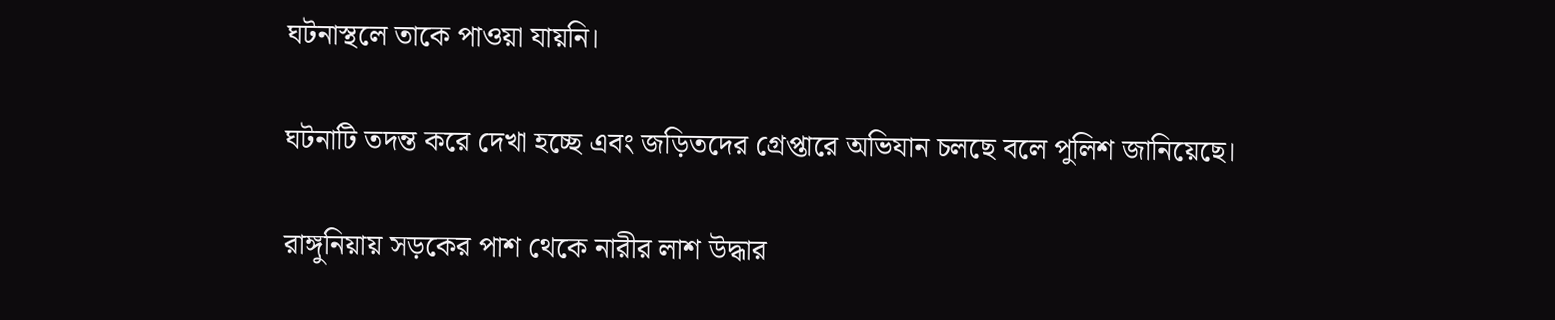ঘটনাস্থলে তাকে পাওয়া যায়নি।

ঘটনাটি তদন্ত করে দেখা হচ্ছে এবং জড়িতদের গ্রেপ্তারে অভিযান চলছে বলে পুলিশ জানিয়েছে।

রাঙ্গুনিয়ায় সড়কের পাশ থেকে নারীর লাশ উদ্ধার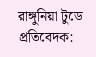রাঙ্গুনিয়া টুডে প্রতিবেদক: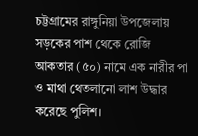চট্টগ্রামের রাঙ্গুনিয়া উপজেলায় সড়কের পাশ থেকে রোজি আকতার (৫০) নামে এক নারীর পা ও মাথা থেতলানো লাশ উদ্ধার করেছে পুলিশ।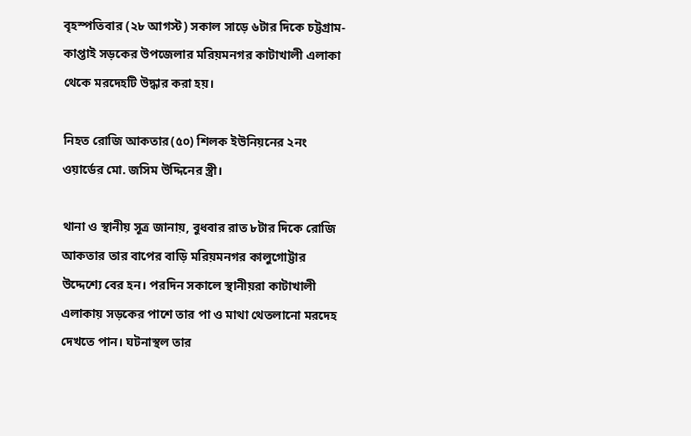বৃহস্পতিবার (২৮ আগস্ট) সকাল সাড়ে ৬টার দিকে চট্টগ্রাম-কাপ্তাই সড়কের উপজেলার মরিয়মনগর কাটাখালী এলাকা থেকে মরদেহটি উদ্ধার করা হয়।

নিহত রোজি আকতার(৫০) শিলক ইউনিয়নের ২নং ওয়ার্ডের মো. জসিম উদ্দিনের স্ত্রী।

থানা ও স্থানীয় সূত্র জানায়, বুধবার রাত ৮টার দিকে রোজি আকতার তার বাপের বাড়ি মরিয়মনগর কালুগোট্টার উদ্দেশ্যে বের হন। পরদিন সকালে স্থানীয়রা কাটাখালী এলাকায় সড়কের পাশে তার পা ও মাথা থেতলানো মরদেহ দেখতে পান। ঘটনাস্থল তার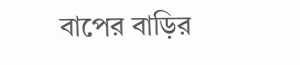বাপের বাড়ির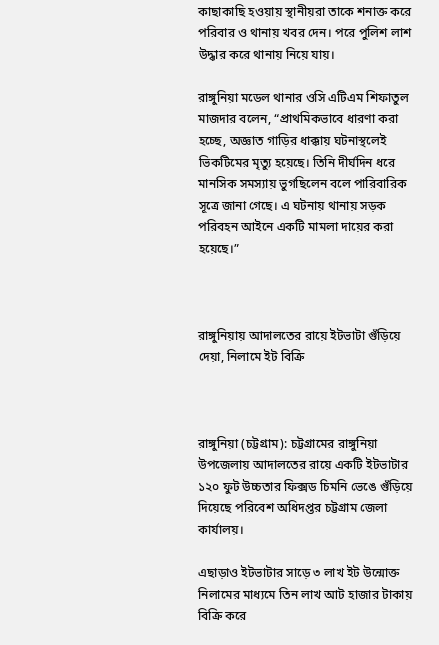কাছাকাছি হওয়ায় স্থানীয়রা তাকে শনাক্ত করে পরিবার ও থানায় খবর দেন। পরে পুলিশ লাশ উদ্ধার করে থানায় নিয়ে যায়।

রাঙ্গুনিয়া মডেল থানার ওসি এটিএম শিফাতুল মাজদার বলেন, “প্রাথমিকভাবে ধারণা করা হচ্ছে, অজ্ঞাত গাড়ির ধাক্কায় ঘটনাস্থলেই ভিকটিমের মৃত্যু হয়েছে। তিনি দীর্ঘদিন ধরে মানসিক সমস্যায় ভুগছিলেন বলে পারিবারিক সূত্রে জানা গেছে। এ ঘটনায় থানায় সড়ক পরিবহন আইনে একটি মামলা দায়ের করা হয়েছে।”



রাঙ্গুনিয়ায় আদালতের রায়ে ইটভাটা গুঁড়িয়ে দেয়া, নিলামে ইট বিক্রি



রাঙ্গুনিয়া (চট্টগ্রাম): চট্টগ্রামের রাঙ্গুনিয়া উপজেলায় আদালতের রায়ে একটি ইটভাটার ১২০ ফুট উচ্চতার ফিক্সড চিমনি ভেঙে গুঁড়িয়ে দিয়েছে পরিবেশ অধিদপ্তর চট্টগ্রাম জেলা কার্যালয়।

এছাড়াও ইটভাটার সাড়ে ৩ লাখ ইট উন্মোক্ত নিলামের মাধ্যমে তিন লাখ আট হাজার টাকায় বিক্রি করে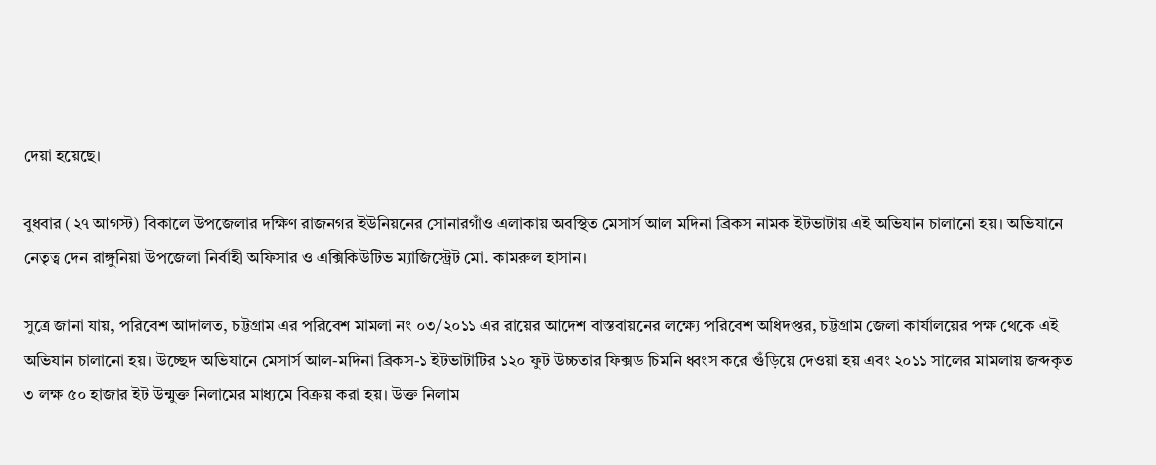দেয়া হয়েছে।

বুধবার (২৭ আগস্ট) বিকালে উপজেলার দক্ষিণ রাজনগর ইউনিয়নের সোনারগাঁও এলাকায় অবস্থিত মেসার্স আল মদিনা ব্রিকস নামক ইটভাটায় এই অভিযান চালানো হয়। অভিযানে নেতৃত্ব দেন রাঙ্গুনিয়া উপজেলা নির্বাহী অফিসার ও এক্সিকিউটিভ ম্যাজিস্ট্রেট মো. কামরুল হাসান।

সুত্রে জানা যায়, পরিবেশ আদালত, চট্টগ্রাম এর পরিবেশ মামলা নং ০৩/২০১১ এর রায়ের আদেশ বাস্তবায়নের লক্ষ্যে পরিবেশ অধিদপ্তর, চট্টগ্রাম জেলা কার্যালয়ের পক্ষ থেকে এই অভিযান চালানো হয়। উচ্ছেদ অভিযানে মেসার্স আল-মদিনা ব্রিকস-১ ইটভাটাটির ১২০ ফুট উচ্চতার ফিক্সড চিমনি ধ্বংস করে গুঁড়িয়ে দেওয়া হয় এবং ২০১১ সালের মামলায় জব্দকৃত ৩ লক্ষ ৫০ হাজার ইট উন্মুক্ত নিলামের মাধ্যমে বিক্রয় করা হয়। উক্ত নিলাম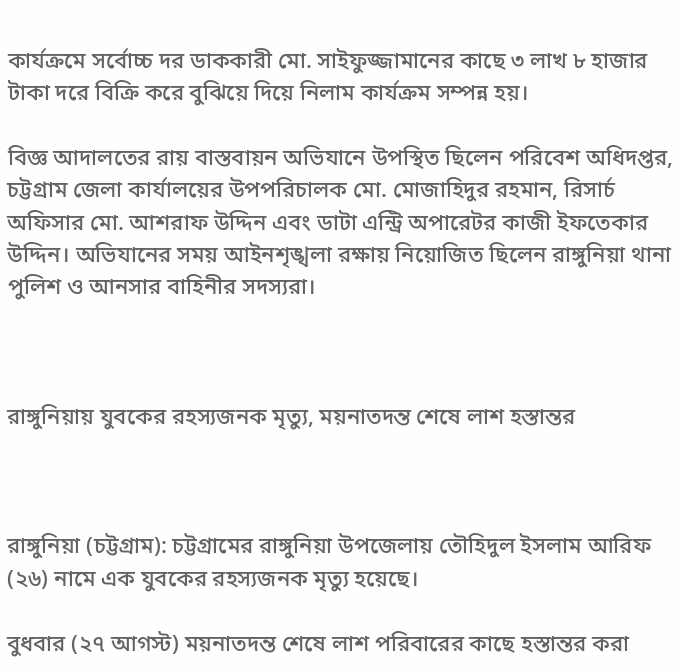কার্যক্রমে সর্বোচ্চ দর ডাককারী মো. সাইফুজ্জামানের কাছে ৩ লাখ ৮ হাজার টাকা দরে বিক্রি করে বুঝিয়ে দিয়ে নিলাম কার্যক্রম সম্পন্ন হয়।

বিজ্ঞ আদালতের রায় বাস্তবায়ন অভিযানে উপস্থিত ছিলেন পরিবেশ অধিদপ্তর, চট্টগ্রাম জেলা কার্যালয়ের উপপরিচালক মো. মোজাহিদুর রহমান, রিসার্চ অফিসার মো. আশরাফ উদ্দিন এবং ডাটা এন্ট্রি অপারেটর কাজী ইফতেকার উদ্দিন। অভিযানের সময় আইনশৃঙ্খলা রক্ষায় নিয়োজিত ছিলেন রাঙ্গুনিয়া থানা পুলিশ ও আনসার বাহিনীর সদস্যরা।



রাঙ্গুনিয়ায় যুবকের রহস্যজনক মৃত্যু, ময়নাতদন্ত শেষে লাশ হস্তান্তর



রাঙ্গুনিয়া (চট্টগ্রাম): চট্টগ্রামের রাঙ্গুনিয়া উপজেলায় তৌহিদুল ইসলাম আরিফ (২৬) নামে এক যুবকের রহস্যজনক মৃত্যু হয়েছে।

বুধবার (২৭ আগস্ট) ময়নাতদন্ত শেষে লাশ পরিবারের কাছে হস্তান্তর করা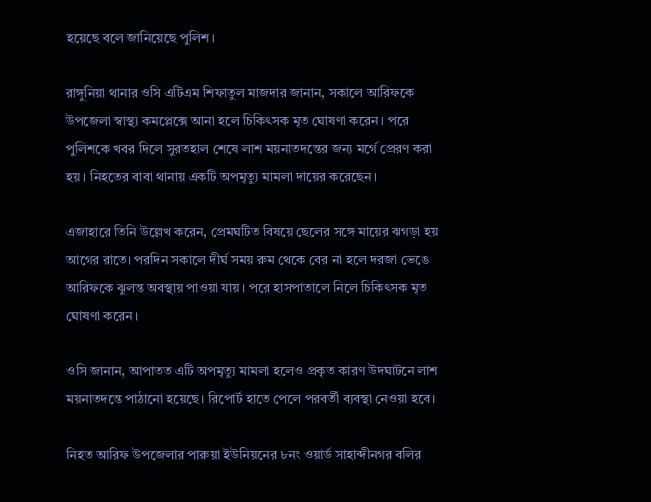হয়েছে বলে জানিয়েছে পুলিশ।

রাঙ্গুনিয়া থানার ওসি এটিএম শিফাতুল মাজদার জানান, সকালে আরিফকে উপজেলা স্বাস্থ্য কমপ্লেক্সে আনা হলে চিকিৎসক মৃত ঘোষণা করেন। পরে পুলিশকে খবর দিলে সুরতহাল শেষে লাশ ময়নাতদন্তের জন্য মর্গে প্রেরণ করা হয়। নিহতের বাবা থানায় একটি অপমৃত্যু মামলা দায়ের করেছেন।

এজাহারে তিনি উল্লেখ করেন, প্রেমঘটিত বিষয়ে ছেলের সঙ্গে মায়ের ঝগড়া হয় আগের রাতে। পরদিন সকালে দীর্ঘ সময় রুম থেকে বের না হলে দরজা ভেঙে আরিফকে ঝুলন্ত অবস্থায় পাওয়া যায়। পরে হাসপাতালে নিলে চিকিৎসক মৃত ঘোষণা করেন।

ওসি জানান, আপাতত এটি অপমৃত্যু মামলা হলেও প্রকৃত কারণ উদঘাটনে লাশ ময়নাতদন্তে পাঠানো হয়েছে। রিপোর্ট হাতে পেলে পরবর্তী ব্যবস্থা নেওয়া হবে।

নিহত আরিফ উপজেলার পারুয়া ইউনিয়নের ৮নং ওয়ার্ড সাহাব্দীনগর বলির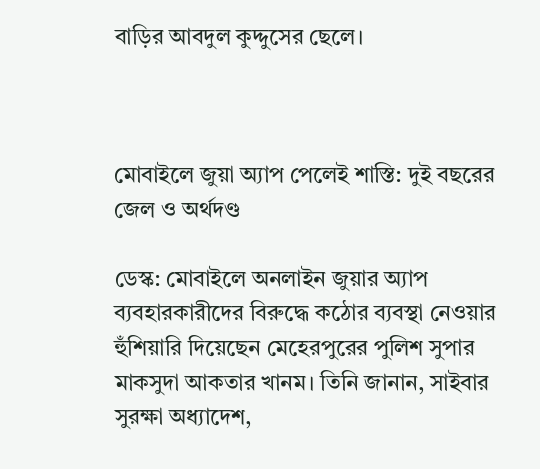বাড়ির আবদুল কুদ্দুসের ছেলে।



মোবাইলে জুয়া অ্যাপ পেলেই শাস্তি: দুই বছরের জেল ও অর্থদণ্ড

ডেস্ক: মোবাইলে অনলাইন জুয়ার অ্যাপ ব্যবহারকারীদের বিরুদ্ধে কঠোর ব্যবস্থা নেওয়ার হুঁশিয়ারি দিয়েছেন মেহেরপুরের পুলিশ সুপার মাকসুদা আকতার খানম। তিনি জানান, সাইবার সুরক্ষা অধ্যাদেশ,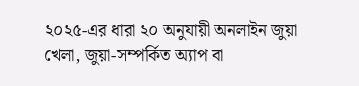২০২৫-এর ধারা ২০ অনুযায়ী অনলাইন জুয়া খেলা, জুয়া-সম্পর্কিত অ্যাপ বা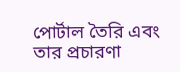পোর্টাল তৈরি এবং তার প্রচারণা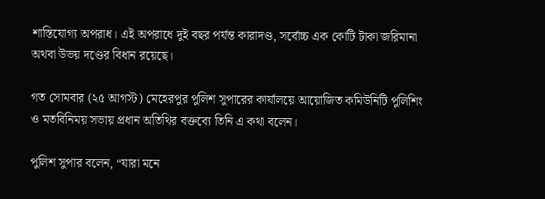শাস্তিযোগ্য অপরাধ। এই অপরাধে দুই বছর পর্যন্ত কারাদণ্ড, সর্বোচ্চ এক কোটি টাকা জরিমানা অথবা উভয় দণ্ডের বিধান রয়েছে।

গত সোমবার (২৫ আগস্ট) মেহেরপুর পুলিশ সুপারের কার্যালয়ে আয়োজিত কমিউনিটি পুলিশিং ও মতবিনিময় সভায় প্রধান অতিথির বক্তব্যে তিনি এ কথা বলেন।

পুলিশ সুপার বলেন, “যারা মনে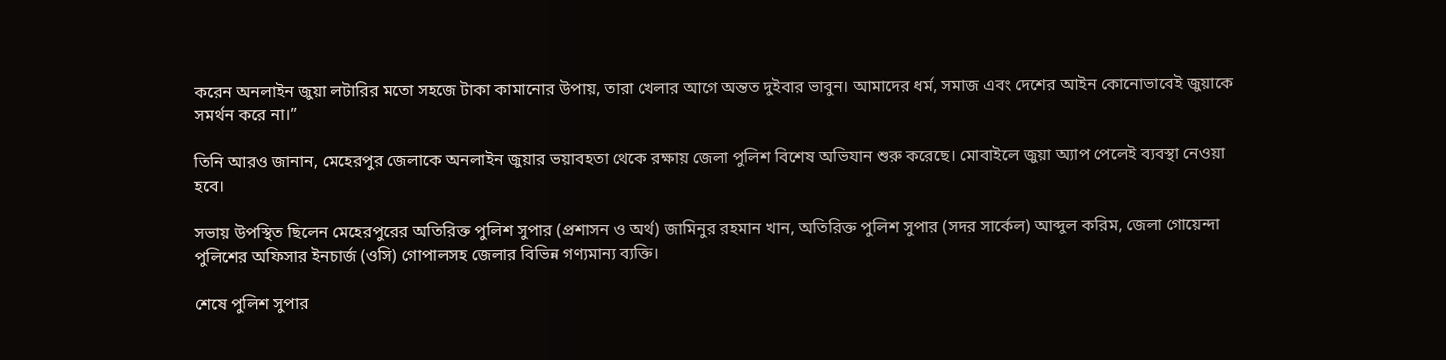করেন অনলাইন জুয়া লটারির মতো সহজে টাকা কামানোর উপায়, তারা খেলার আগে অন্তত দুইবার ভাবুন। আমাদের ধর্ম, সমাজ এবং দেশের আইন কোনোভাবেই জুয়াকে সমর্থন করে না।”

তিনি আরও জানান, মেহেরপুর জেলাকে অনলাইন জুয়ার ভয়াবহতা থেকে রক্ষায় জেলা পুলিশ বিশেষ অভিযান শুরু করেছে। মোবাইলে জুয়া অ্যাপ পেলেই ব্যবস্থা নেওয়া হবে।

সভায় উপস্থিত ছিলেন মেহেরপুরের অতিরিক্ত পুলিশ সুপার (প্রশাসন ও অর্থ) জামিনুর রহমান খান, অতিরিক্ত পুলিশ সুপার (সদর সার্কেল) আব্দুল করিম, জেলা গোয়েন্দা পুলিশের অফিসার ইনচার্জ (ওসি) গোপালসহ জেলার বিভিন্ন গণ্যমান্য ব্যক্তি।

শেষে পুলিশ সুপার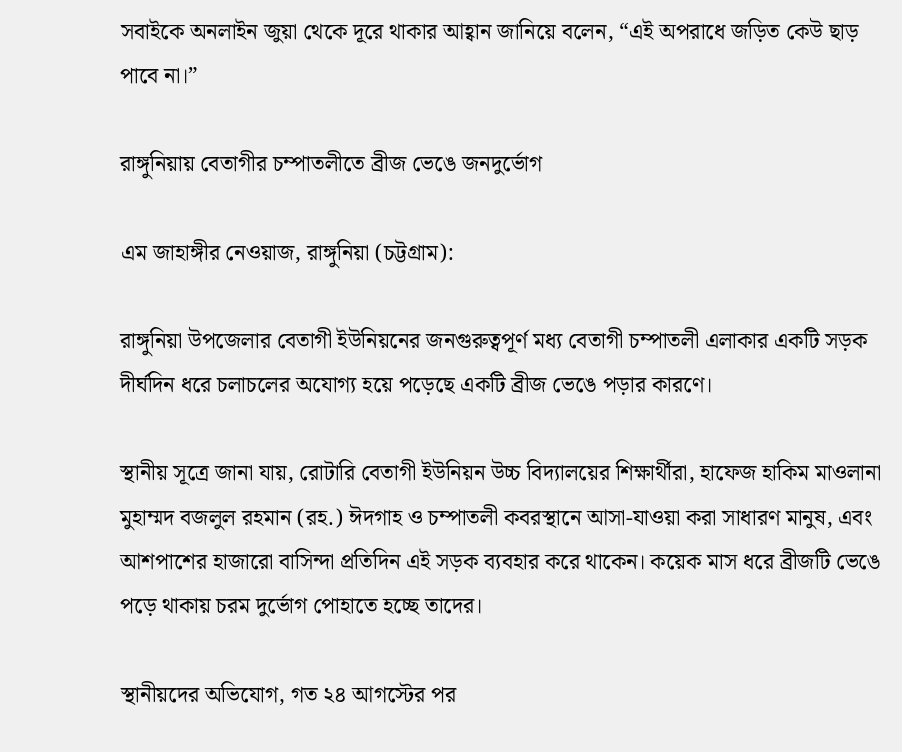সবাইকে অনলাইন জুয়া থেকে দূরে থাকার আহ্বান জানিয়ে বলেন, “এই অপরাধে জড়িত কেউ ছাড় পাবে না।”

রাঙ্গুনিয়ায় বেতাগীর চম্পাতলীতে ব্রীজ ভেঙে জনদুর্ভোগ

এম জাহাঙ্গীর নেওয়াজ, রাঙ্গুনিয়া (চট্টগ্রাম):

রাঙ্গুনিয়া উপজেলার বেতাগী ইউনিয়নের জনগুরুত্বপূর্ণ মধ্য বেতাগী চম্পাতলী এলাকার একটি সড়ক দীর্ঘদিন ধরে চলাচলের অযোগ্য হয়ে পড়েছে একটি ব্রীজ ভেঙে পড়ার কারণে।

স্থানীয় সূত্রে জানা যায়, রোটারি বেতাগী ইউনিয়ন উচ্চ বিদ্যালয়ের শিক্ষার্থীরা, হাফেজ হাকিম মাওলানা মুহাম্মদ বজলুল রহমান (রহ.) ঈদগাহ ও চম্পাতলী কবরস্থানে আসা-যাওয়া করা সাধারণ মানুষ, এবং আশপাশের হাজারো বাসিন্দা প্রতিদিন এই সড়ক ব্যবহার করে থাকেন। কয়েক মাস ধরে ব্রীজটি ভেঙে পড়ে থাকায় চরম দুর্ভোগ পোহাতে হচ্ছে তাদের।

স্থানীয়দের অভিযোগ, গত ২৪ আগস্টের পর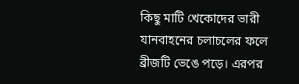কিছু মাটি খেকোদের ভারী যানবাহনের চলাচলের ফলে ব্রীজটি ভেঙে পড়ে। এরপর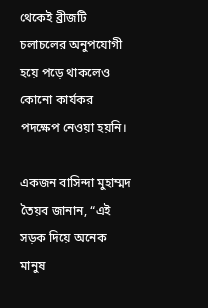থেকেই ব্রীজটি চলাচলের অনুপযোগী হয়ে পড়ে থাকলেও কোনো কার্যকর পদক্ষেপ নেওয়া হয়নি।

একজন বাসিন্দা মুহাম্মদ তৈয়ব জানান, “এই সড়ক দিয়ে অনেক মানুষ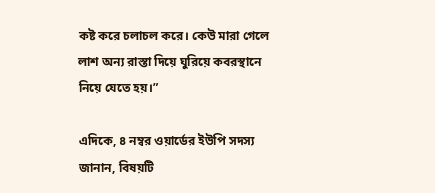কষ্ট করে চলাচল করে। কেউ মারা গেলে লাশ অন্য রাস্তা দিয়ে ঘুরিয়ে কবরস্থানে নিয়ে যেতে হয়।”

এদিকে, ৪ নম্বর ওয়ার্ডের ইউপি সদস্য জানান, বিষয়টি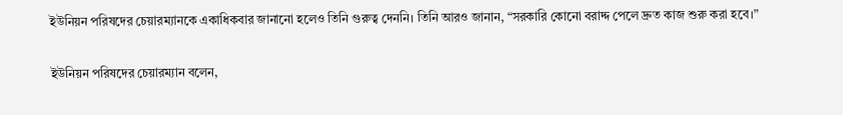ইউনিয়ন পরিষদের চেয়ারম্যানকে একাধিকবার জানানো হলেও তিনি গুরুত্ব দেননি। তিনি আরও জানান, “সরকারি কোনো বরাদ্দ পেলে দ্রুত কাজ শুরু করা হবে।”

ইউনিয়ন পরিষদের চেয়ারম্যান বলেন,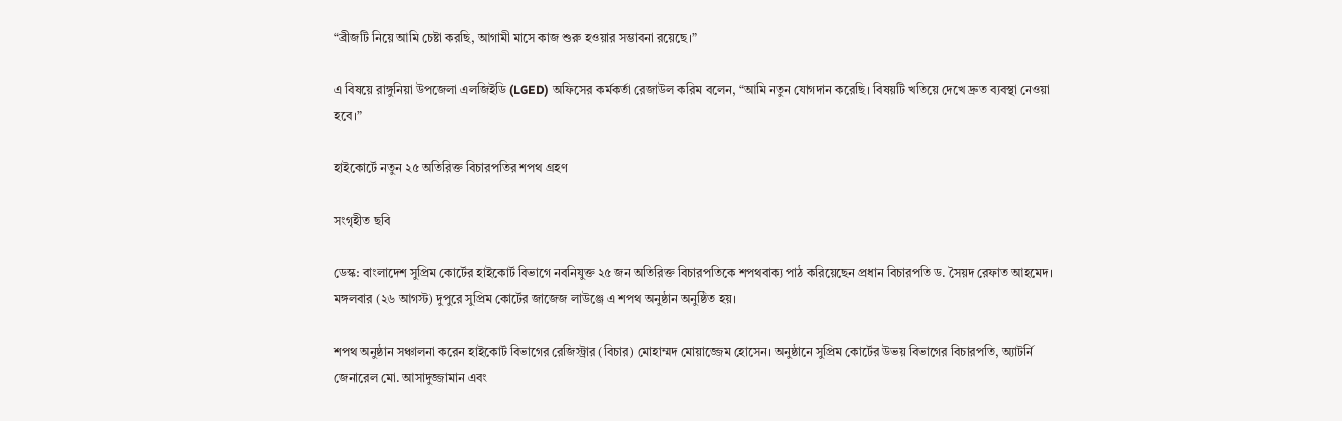“ব্রীজটি নিয়ে আমি চেষ্টা করছি, আগামী মাসে কাজ শুরু হওয়ার সম্ভাবনা রয়েছে।”

এ বিষয়ে রাঙ্গুনিয়া উপজেলা এলজিইডি (LGED) অফিসের কর্মকর্তা রেজাউল করিম বলেন, “আমি নতুন যোগদান করেছি। বিষয়টি খতিয়ে দেখে দ্রুত ব্যবস্থা নেওয়া হবে।”

হাইকোর্টে নতুন ২৫ অতিরিক্ত বিচারপতির শপথ গ্রহণ

সংগৃহীত ছবি

ডেস্ক: বাংলাদেশ সুপ্রিম কোর্টের হাইকোর্ট বিভাগে নবনিযুক্ত ২৫ জন অতিরিক্ত বিচারপতিকে শপথবাক্য পাঠ করিয়েছেন প্রধান বিচারপতি ড. সৈয়দ রেফাত আহমেদ। মঙ্গলবার (২৬ আগস্ট) দুপুরে সুপ্রিম কোর্টের জাজেজ লাউঞ্জে এ শপথ অনুষ্ঠান অনুষ্ঠিত হয়।

শপথ অনুষ্ঠান সঞ্চালনা করেন হাইকোর্ট বিভাগের রেজিস্ট্রার (বিচার) মোহাম্মদ মোয়াজ্জেম হোসেন। অনুষ্ঠানে সুপ্রিম কোর্টের উভয় বিভাগের বিচারপতি, অ্যাটর্নি জেনারেল মো. আসাদুজ্জামান এবং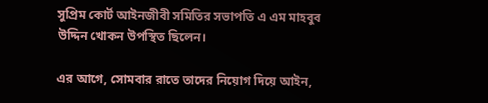সুপ্রিম কোর্ট আইনজীবী সমিতির সভাপতি এ এম মাহবুব উদ্দিন খোকন উপস্থিত ছিলেন।

এর আগে, সোমবার রাতে তাদের নিয়োগ দিয়ে আইন,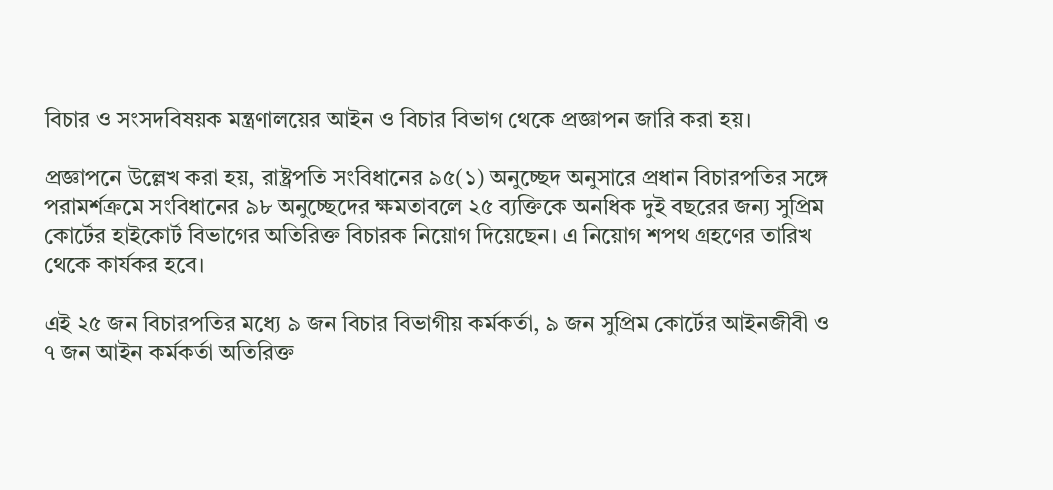বিচার ও সংসদবিষয়ক মন্ত্রণালয়ের আইন ও বিচার বিভাগ থেকে প্রজ্ঞাপন জারি করা হয়।

প্রজ্ঞাপনে উল্লেখ করা হয়, রাষ্ট্রপতি সংবিধানের ৯৫(১) অনুচ্ছেদ অনুসারে প্রধান বিচারপতির সঙ্গে পরামর্শক্রমে সংবিধানের ৯৮ অনুচ্ছেদের ক্ষমতাবলে ২৫ ব্যক্তিকে অনধিক দুই বছরের জন্য সুপ্রিম কোর্টের হাইকোর্ট বিভাগের অতিরিক্ত বিচারক নিয়োগ দিয়েছেন। এ নিয়োগ শপথ গ্রহণের তারিখ থেকে কার্যকর হবে।

এই ২৫ জন বিচারপতির মধ্যে ৯ জন বিচার বিভাগীয় কর্মকর্তা, ৯ জন সুপ্রিম কোর্টের আইনজীবী ও ৭ জন আইন কর্মকর্তা অতিরিক্ত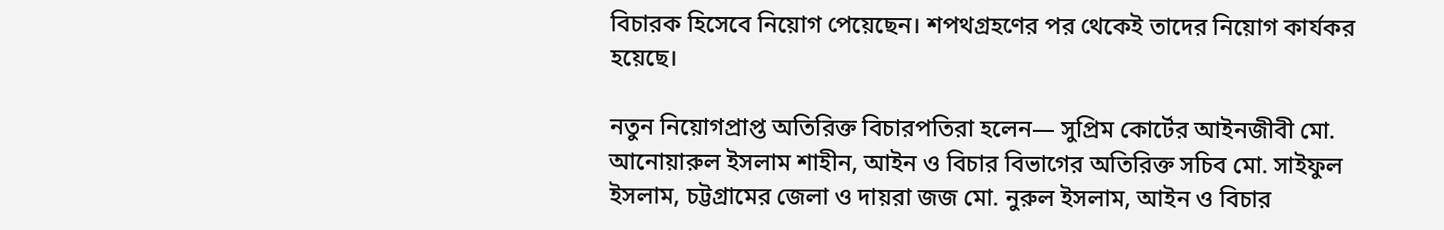বিচারক হিসেবে নিয়োগ পেয়েছেন। শপথগ্রহণের পর থেকেই তাদের নিয়োগ কার্যকর হয়েছে।

নতুন নিয়োগপ্রাপ্ত অতিরিক্ত বিচারপতিরা হলেন— সুপ্রিম কোর্টের আইনজীবী মো. আনোয়ারুল ইসলাম শাহীন, আইন ও বিচার বিভাগের অতিরিক্ত সচিব মো. সাইফুল ইসলাম, চট্টগ্রামের জেলা ও দায়রা জজ মো. নুরুল ইসলাম, আইন ও বিচার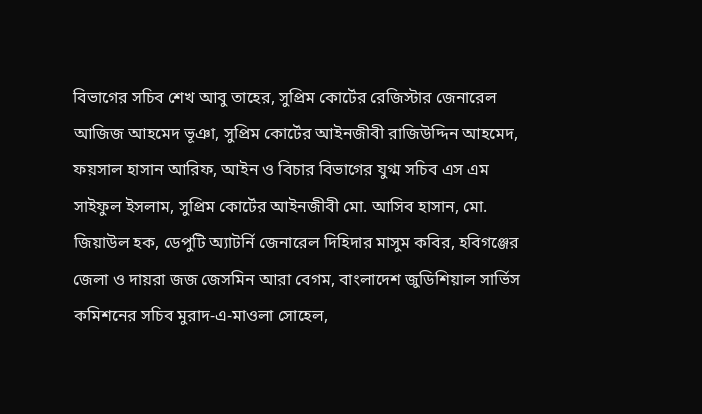বিভাগের সচিব শেখ আবু তাহের, সুপ্রিম কোর্টের রেজিস্টার জেনারেল আজিজ আহমেদ ভূঞা, সুপ্রিম কোর্টের আইনজীবী রাজিউদ্দিন আহমেদ, ফয়সাল হাসান আরিফ, আইন ও বিচার বিভাগের যুগ্ম সচিব এস এম সাইফুল ইসলাম, সুপ্রিম কোর্টের আইনজীবী মো. আসিব হাসান, মো. জিয়াউল হক, ডেপুটি অ্যাটর্নি জেনারেল দিহিদার মাসুম কবির, হবিগঞ্জের জেলা ও দায়রা জজ জেসমিন আরা বেগম, বাংলাদেশ জুডিশিয়াল সার্ভিস কমিশনের সচিব মুরাদ-এ-মাওলা সোহেল,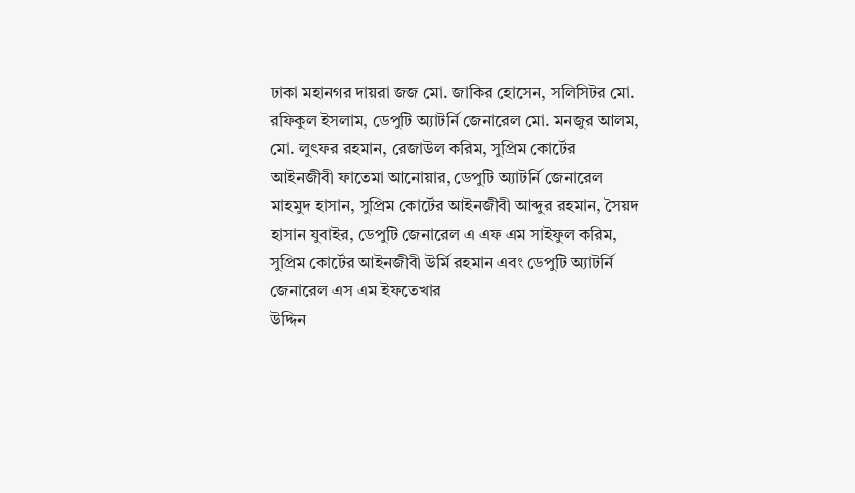ঢাকা মহানগর দায়রা জজ মো. জাকির হোসেন, সলিসিটর মো. রফিকুল ইসলাম, ডেপুটি অ্যাটর্নি জেনারেল মো. মনজুর আলম, মো. লুৎফর রহমান, রেজাউল করিম, সুপ্রিম কোর্টের আইনজীবী ফাতেমা আনোয়ার, ডেপুটি অ্যাটর্নি জেনারেল মাহমুদ হাসান, সুপ্রিম কোর্টের আইনজীবী আব্দুর রহমান, সৈয়দ হাসান যুবাইর, ডেপুটি জেনারেল এ এফ এম সাইফুল করিম, সুপ্রিম কোর্টের আইনজীবী উর্মি রহমান এবং ডেপুটি অ্যাটর্নি জেনারেল এস এম ইফতেখার
উদ্দিন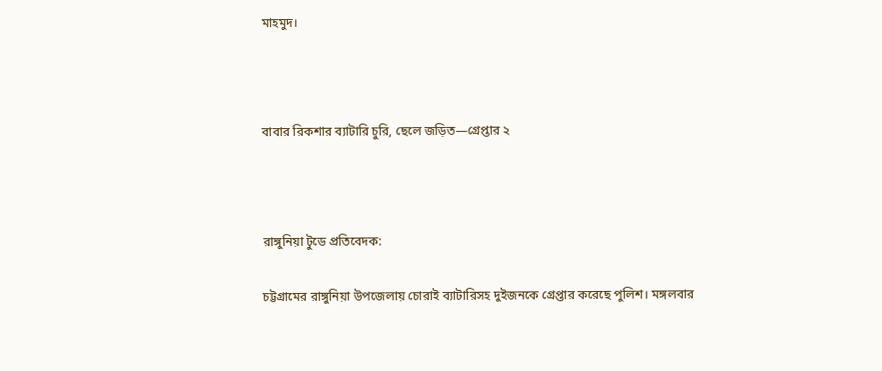মাহমুদ।



বাবার রিকশার ব্যাটারি চুরি, ছেলে জড়িত—গ্রেপ্তার ২



রাঙ্গুনিয়া টুডে প্রতিবেদক:

চট্টগ্রামের রাঙ্গুনিয়া উপজেলায় চোরাই ব্যাটারিসহ দুইজনকে গ্রেপ্তার করেছে পুলিশ। মঙ্গলবার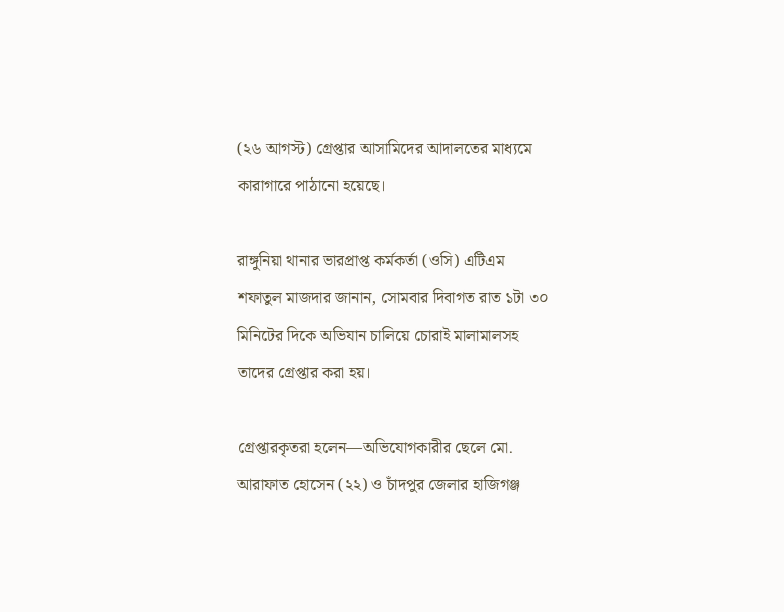(২৬ আগস্ট) গ্রেপ্তার আসামিদের আদালতের মাধ্যমে কারাগারে পাঠানো হয়েছে।

রাঙ্গুনিয়া থানার ভারপ্রাপ্ত কর্মকর্তা (ওসি) এটিএম শফাতুল মাজদার জানান, সোমবার দিবাগত রাত ১টা ৩০ মিনিটের দিকে অভিযান চালিয়ে চোরাই মালামালসহ তাদের গ্রেপ্তার করা হয়।

গ্রেপ্তারকৃতরা হলেন—অভিযোগকারীর ছেলে মো. আরাফাত হোসেন (২২) ও চাঁদপুর জেলার হাজিগঞ্জ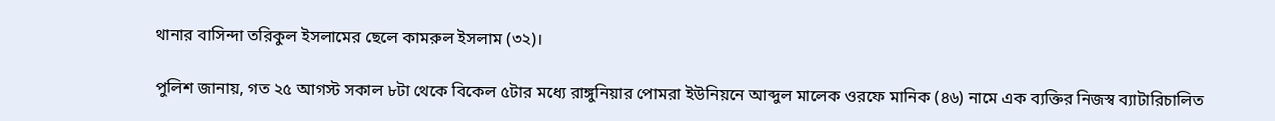থানার বাসিন্দা তরিকুল ইসলামের ছেলে কামরুল ইসলাম (৩২)।

পুলিশ জানায়, গত ২৫ আগস্ট সকাল ৮টা থেকে বিকেল ৫টার মধ্যে রাঙ্গুনিয়ার পোমরা ইউনিয়নে আব্দুল মালেক ওরফে মানিক (৪৬) নামে এক ব্যক্তির নিজস্ব ব্যাটারিচালিত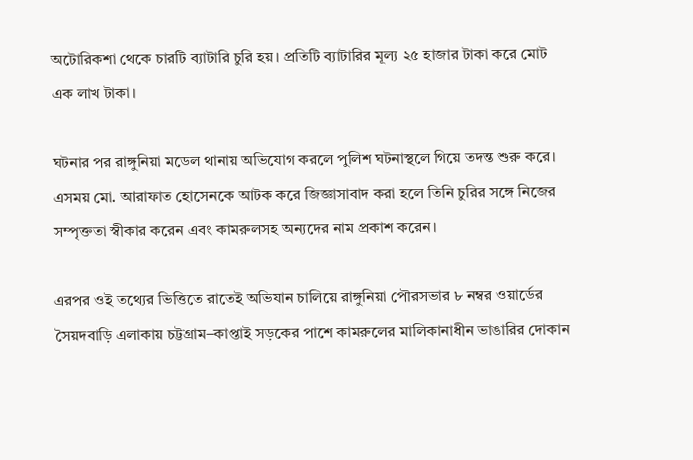অটোরিকশা থেকে চারটি ব্যাটারি চুরি হয়। প্রতিটি ব্যাটারির মূল্য ২৫ হাজার টাকা করে মোট এক লাখ টাকা।

ঘটনার পর রাঙ্গুনিয়া মডেল থানায় অভিযোগ করলে পুলিশ ঘটনাস্থলে গিয়ে তদন্ত শুরু করে। এসময় মো. আরাফাত হোসেনকে আটক করে জিজ্ঞাসাবাদ করা হলে তিনি চুরির সঙ্গে নিজের সম্পৃক্ততা স্বীকার করেন এবং কামরুলসহ অন্যদের নাম প্রকাশ করেন।

এরপর ওই তথ্যের ভিত্তিতে রাতেই অভিযান চালিয়ে রাঙ্গুনিয়া পৌরসভার ৮ নম্বর ওয়ার্ডের সৈয়দবাড়ি এলাকায় চট্টগ্রাম–কাপ্তাই সড়কের পাশে কামরুলের মালিকানাধীন ভাঙারির দোকান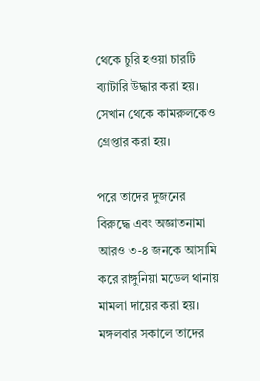থেকে চুরি হওয়া চারটি ব্যাটারি উদ্ধার করা হয়। সেখান থেকে কামরুলকেও গ্রেপ্তার করা হয়।

পরে তাদের দুজনের বিরুদ্ধে এবং অজ্ঞাতনামা আরও ৩-৪ জনকে আসামি করে রাঙ্গুনিয়া মডেল থানায় মামলা দায়ের করা হয়। মঙ্গলবার সকালে তাদের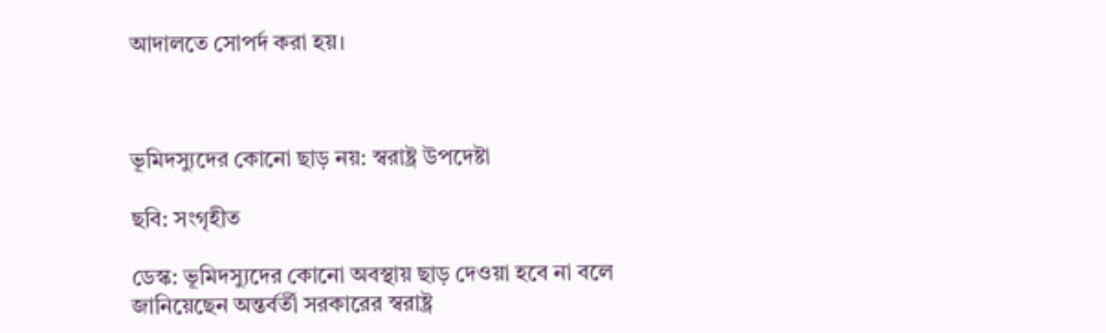আদালতে সোপর্দ করা হয়।



ভূমিদস্যুদের কোনো ছাড় নয়: স্বরাষ্ট্র উপদেষ্টা

ছবি: সংগৃহীত

ডেস্ক: ভূমিদস্যুদের কোনো অবস্থায় ছাড় দেওয়া হবে না বলে জানিয়েছেন অন্তর্বর্তী সরকারের স্বরাষ্ট্র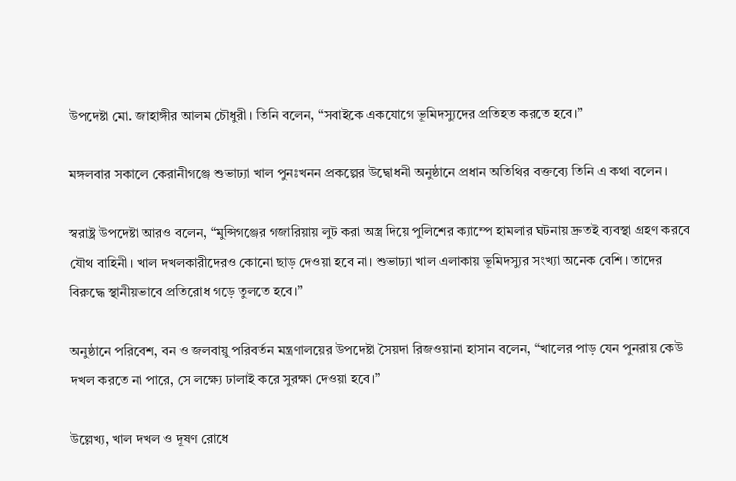উপদেষ্টা মো. জাহাঙ্গীর আলম চৌধুরী। তিনি বলেন, “সবাইকে একযোগে ভূমিদস্যুদের প্রতিহত করতে হবে।”

মঙ্গলবার সকালে কেরানীগঞ্জে শুভাঢ্যা খাল পুনঃখনন প্রকল্পের উদ্বোধনী অনুষ্ঠানে প্রধান অতিথির বক্তব্যে তিনি এ কথা বলেন।

স্বরাষ্ট্র উপদেষ্টা আরও বলেন, “মুন্সিগঞ্জের গজারিয়ায় লুট করা অস্ত্র দিয়ে পুলিশের ক্যাম্পে হামলার ঘটনায় দ্রুতই ব্যবস্থা গ্রহণ করবে যৌথ বাহিনী। খাল দখলকারীদেরও কোনো ছাড় দেওয়া হবে না। শুভাঢ্যা খাল এলাকায় ভূমিদস্যুর সংখ্যা অনেক বেশি। তাদের বিরুদ্ধে স্থানীয়ভাবে প্রতিরোধ গড়ে তুলতে হবে।”

অনুষ্ঠানে পরিবেশ, বন ও জলবায়ু পরিবর্তন মন্ত্রণালয়ের উপদেষ্টা সৈয়দা রিজওয়ানা হাসান বলেন, “খালের পাড় যেন পুনরায় কেউ দখল করতে না পারে, সে লক্ষ্যে ঢালাই করে সুরক্ষা দেওয়া হবে।”

উল্লেখ্য, খাল দখল ও দূষণ রোধে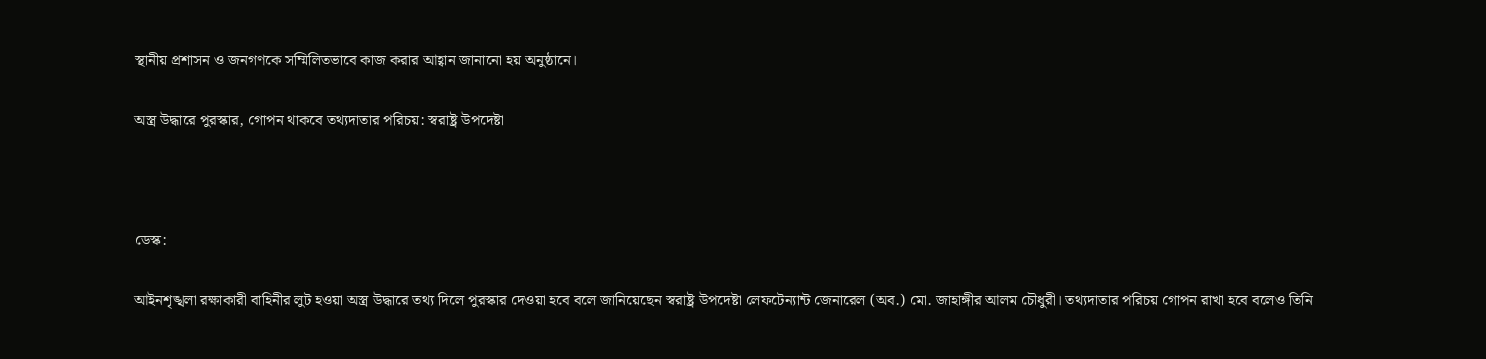স্থানীয় প্রশাসন ও জনগণকে সম্মিলিতভাবে কাজ করার আহ্বান জানানো হয় অনুষ্ঠানে।

অস্ত্র উদ্ধারে পুরস্কার, গোপন থাকবে তথ্যদাতার পরিচয়: স্বরাষ্ট্র উপদেষ্টা



ডেস্ক:

আইনশৃঙ্খলা রক্ষাকারী বাহিনীর লুট হওয়া অস্ত্র উদ্ধারে তথ্য দিলে পুরস্কার দেওয়া হবে বলে জানিয়েছেন স্বরাষ্ট্র উপদেষ্টা লেফটেন্যান্ট জেনারেল (অব.) মো. জাহাঙ্গীর আলম চৌধুরী। তথ্যদাতার পরিচয় গোপন রাখা হবে বলেও তিনি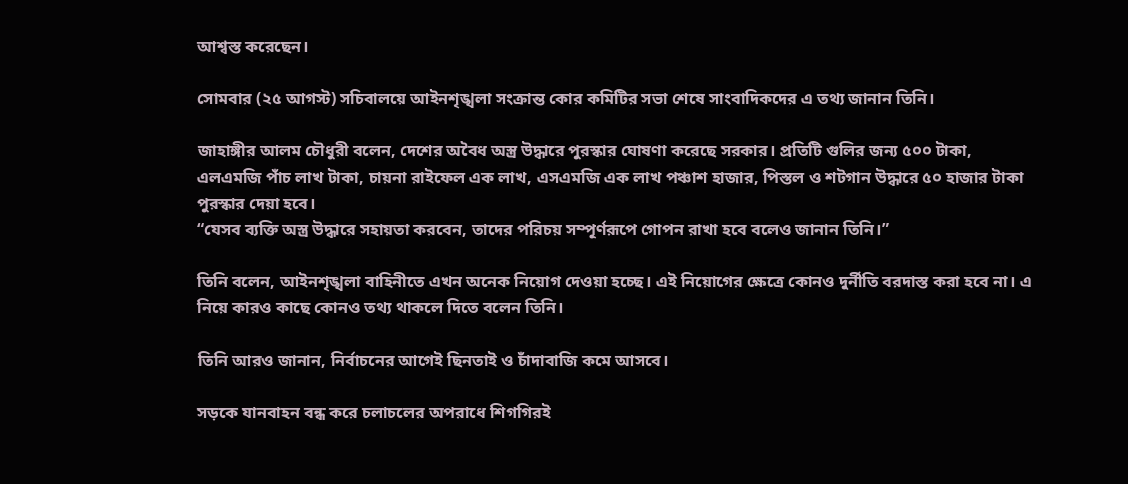আশ্বস্ত করেছেন।

সোমবার (২৫ আগস্ট) সচিবালয়ে আইনশৃঙ্খলা সংক্রান্ত কোর কমিটির সভা শেষে সাংবাদিকদের এ তথ্য জানান তিনি।

জাহাঙ্গীর আলম চৌধুরী বলেন, দেশের অবৈধ অস্ত্র উদ্ধারে পুরস্কার ঘোষণা করেছে সরকার। প্রতিটি গুলির জন্য ৫০০ টাকা, এলএমজি পাঁচ লাখ টাকা, চায়না রাইফেল এক লাখ, এসএমজি এক লাখ পঞ্চাশ হাজার, পিস্তল ও শটগান উদ্ধারে ৫০ হাজার টাকা পুরস্কার দেয়া হবে।
“যেসব ব্যক্তি অস্ত্র উদ্ধারে সহায়তা করবেন, তাদের পরিচয় সম্পূর্ণরূপে গোপন রাখা হবে বলেও জানান তিনি।”

তিনি বলেন, আইনশৃঙ্খলা বাহিনীতে এখন অনেক নিয়োগ দেওয়া হচ্ছে। এই নিয়োগের ক্ষেত্রে কোনও দুর্নীতি বরদাস্ত করা হবে না। এ নিয়ে কারও কাছে কোনও তথ্য থাকলে দিতে বলেন তিনি।

তিনি আরও জানান, নির্বাচনের আগেই ছিনতাই ও চাঁদাবাজি কমে আসবে।

সড়কে যানবাহন বন্ধ করে চলাচলের অপরাধে শিগগিরই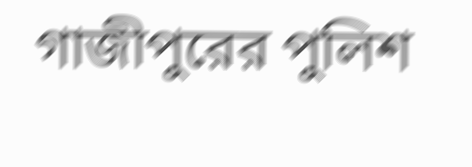গাজীপুরের পুলিশ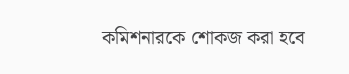কমিশনারকে শোকজ করা হবে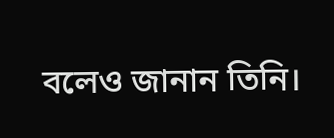বলেও জানান তিনি।